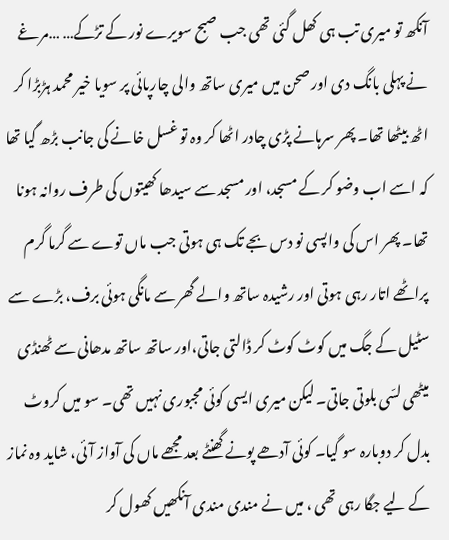آنکھ تو میری تب ہی کھل گئی تھی جب صبح سویرے نور کے تڑکے… …مرغے نے پہلی بانگ دی اور صحن میں میری ساتھ والی چارپائی پر سویا خیر محمد ہڑبڑا کر اٹھ بیٹھا تھا۔ پھر سرہانے پڑی چادر اٹھا کر وہ تو غسل خانے کی جانب بڑھ گیا تھا کہ اسے اب وضو کر کے مسجد، اور مسجد سے سیدھا کھیتوں کی طرف روانہ ہونا تھا۔ پھر اس کی واپسی نو دس بجے تک ہی ہوتی جب ماں توے سے گرما گرم پراٹھے اتار رہی ہوتی اور رشیدہ ساتھ والے گھر سے مانگی ہوئی برف، بڑے سے سٹیل کے جگ میں کوٹ کوٹ کر ڈالتی جاتی،اور ساتھ ساتھ مدھانی سے ٹھنڈی میٹھی لسّی بلوتی جاتی۔ لیکن میری ایسی کوئی مجبوری نہیں تھی۔ سو میں کروٹ بدل کر دوبارہ سو گیا۔ کوئی آدھے پونے گھنٹے بعد مجھے ماں کی آواز آئی، شاید وہ نماز کے لیے جگا رہی تھی ، میں نے مندی مندی آنکھیں کھول کر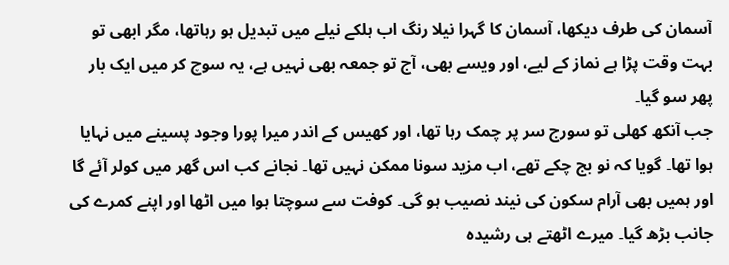آسمان کی طرف دیکھا، آسمان کا گہرا نیلا رنگ اب ہلکے نیلے میں تبدیل ہو رہاتھا، مگر ابھی تو بہت وقت پڑا ہے نماز کے لیے، اور ویسے بھی، آج تو جمعہ بھی نہیں ہے، یہ سوچ کر میں ایک بار پھر سو گیا۔
جب آنکھ کھلی تو سورج سر پر چمک رہا تھا، اور کھیس کے اندر میرا پورا وجود پسینے میں نہایا ہوا تھا۔ گویا کہ نو بج چکے تھے، اب مزید سونا ممکن نہیں تھا۔ نجانے کب اس گھر میں کولر آئے گا اور ہمیں بھی آرام سکون کی نیند نصیب ہو گی۔ کوفت سے سوچتا ہوا میں اٹھا اور اپنے کمرے کی جانب بڑھ گیا۔ میرے اٹھتے ہی رشیدہ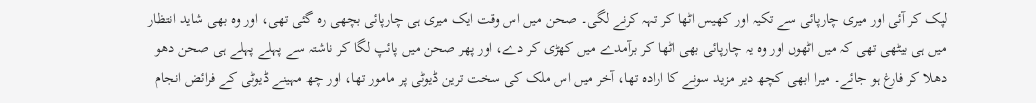لپک کر آئی اور میری چارپائی سے تکیہ اور کھیس اٹھا کر تہہ کرنے لگی۔ صحن میں اس وقت ایک میری ہی چارپائی بچھی رہ گئی تھی، اور وہ بھی شاید انتظار میں ہی بیٹھی تھی کہ میں اٹھوں اور وہ یہ چارپائی بھی اٹھا کر برآمدے میں کھڑی کر دے، اور پھر صحن میں پائپ لگا کر ناشتہ سے پہلے پہلے ہی صحن دھو دھلا کر فارغ ہو جائے۔ میرا ابھی کچھ دیر مزید سونے کا ارادہ تھا، آخر میں اس ملک کی سخت ترین ڈیوٹی پر مامور تھا، اور چھ مہینے ڈیوٹی کے فرائض انجام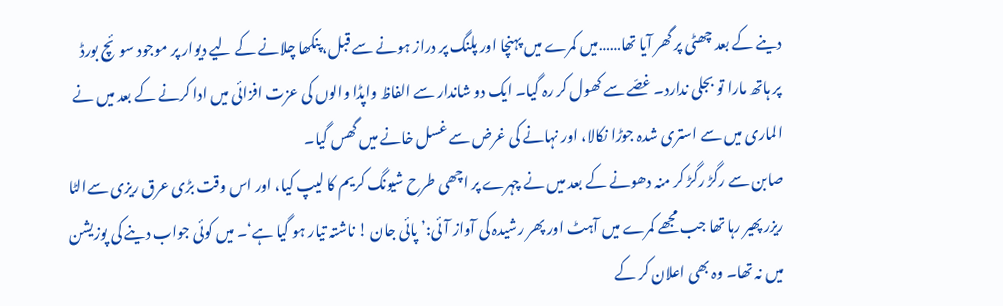دینے کے بعد چھٹی پر گھر آیا تھا……میں کمرے میں پہنچا اور پلنگ پر دراز ہونے سے قبل، پنکھا چلانے کے لیے دیوار پر موجود سوئچ بورڈ پر ہاتھ مارا تو بجلی ندارد۔ غصّے سے کھول کر رہ گیا۔ ایک دو شاندار سے الفاظ واپڈا والوں کی عزت افزائی میں ادا کرنے کے بعد میں نے الماری میں سے استری شدہ جوڑا نکالا، اور نہانے کی غرض سے غسل خانے میں گھس گیا۔
صابن سے رگڑ رگڑ کر منہ دھونے کے بعد میں نے چہرے پر اچھی طرح شیونگ کریم کا لیپ کیا، اور اس وقت بڑی عرق ریزی سےالٹا ریزر پھیر رہا تھا جب مجھے کمرے میں آہٹ اور پھر رشیدہ کی آواز آئی:’پائی جان ! ناشتہ تیار ہو گیا ہے‘۔ میں کوئی جواب دینے کی پوزیشن میں نہ تھا۔ وہ بھی اعلان کر کے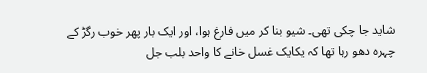شاید جا چکی تھی۔ شیو بنا کر میں فارغ ہوا، اور ایک بار پھر خوب رگڑ کے چہرہ دھو رہا تھا کہ یکایک غسل خانے کا واحد بلب جل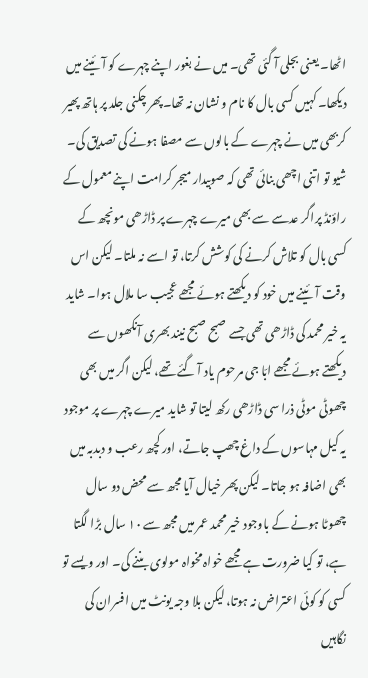اٹھا۔ یعنی بجلی آ گئی تھی۔ میں نے بغور اپنے چہرے کو آئینے میں دیکھا۔ کہیں کسی بال کا نام و نشان نہ تھا۔پھر چکنی جلد پر ہاتھ پھیر کربھی میں نے چہرے کے بالوں سے مصفا ہونے کی تصدیق کی۔ شیو تو اتنی اچھی بنائی تھی کہ صوبیدار میجر کرامت اپنے معمول کے راؤنڈ پراگر عدسے سے بھی میرے چہرے پر ڈاڑھی مونچھ کے کسی بال کو تلاش کرنے کی کوشش کرتا، تو اسے نہ ملتا۔ لیکن اس وقت آئینے میں خود کو دیکھتے ہوئے مجھے عجیب سا ملال ہوا۔ شاید یہ خیر محمد کی ڈاڑھی تھی جسے صبح صبح نیند بھری آنکھوں سے دیکھتے ہوئے مجھے ابّا جی مرحوم یاد آ گئے تھے، لیکن اگر میں بھی چھوٹی موٹی ذرا سی ڈاڑھی رکھ لیتا تو شاید میرے چہرے پر موجود یہ کیل مہاسوں کے داغ چھپ جاتے، اور کچھ رعب و دبدبہ میں بھی اضافہ ہو جاتا۔ لیکن پھر خیال آیا مجھ سے محض دو سال چھوٹا ہونے کے باوجود خیر محمد عمر میں مجھ سے ۱۰ سال بڑا لگتا ہے، تو کیا ضرورت ہے مجھے خواہ مخواہ مولوی بننے کی۔ اور ویسے تو کسی کو کوئی اعتراض نہ ہوتا، لیکن بلا وجہ یونٹ میں افسران کی نگاہیں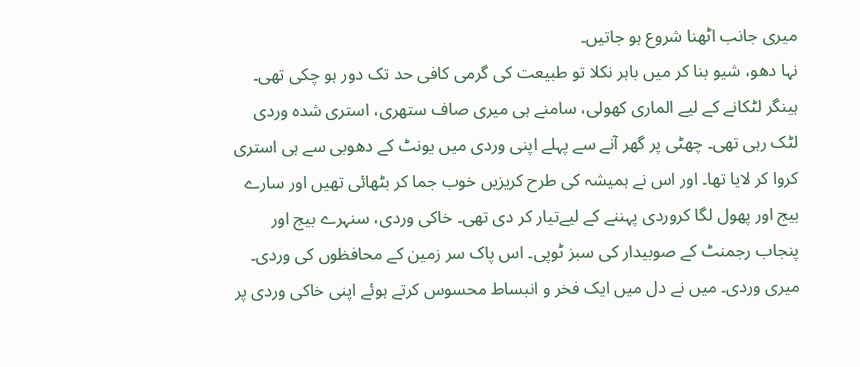میری جانب اٹھنا شروع ہو جاتیں۔
نہا دھو، شیو بنا کر میں باہر نکلا تو طبیعت کی گرمی کافی حد تک دور ہو چکی تھی۔ ہینگر لٹکانے کے لیے الماری کھولی، سامنے ہی میری صاف ستھری، استری شدہ وردی لٹک رہی تھی۔ چھٹی پر گھر آنے سے پہلے اپنی وردی میں یونٹ کے دھوبی سے ہی استری کروا کر لایا تھا۔ اور اس نے ہمیشہ کی طرح کریزیں خوب جما کر بٹھائی تھیں اور سارے بیج اور پھول لگا کروردی پہننے کے لیےتیار کر دی تھی۔ خاکی وردی، سنہرے بیج اور پنجاب رجمنٹ کے صوبیدار کی سبز ٹوپی۔ اس پاک سر زمین کے محافظوں کی وردی۔ میری وردی۔ میں نے دل میں ایک فخر و انبساط محسوس کرتے ہوئے اپنی خاکی وردی پر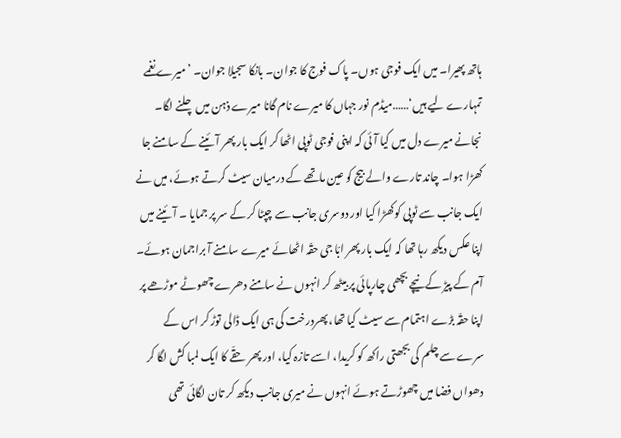ہاتھ پھیرا۔ میں ایک فوجی ہوں۔ پاک فوج کا جوان۔ بانکا سجیلا جوان۔ ’میرے نغمے تمہارے لیے ہیں‘……میڈم نور جہاں کا میرے نام گانا میرے ذہن میں چلنے لگا۔
نجانے میرے دل میں کیا آئی کہ اپنی فوجی ٹوپی اٹھا کر ایک بار پھر آئینے کے سامنے جا کھڑا ہوا۔ چاند تارے والے بیج کو عین ماتھے کے درمیان سیٹ کرتے ہوئے، میں نے ایک جانب سے ٹوپی کوکھڑا کیا اور دوسری جانب سے چپٹا کر کے سر پر جمایا ۔ آئینے میں اپنا عکس دیکھ رہا تھا کہ ایک بار پھر ابّا جی حقّہ اٹھائے میرے سامنے آ براجمان ہوئے۔ آم کے پیڑ کے نیچے بچھی چارپائی پر بیٹھ کر انہوں نے سامنے دھرے چھوٹے موڑھے پر اپنا حقّہ بڑے اہتمام سے سیٹ کیا تھا، پھردرخت کی ہی ایک ڈالی توڑ کر اس کے سرے سے چلم کی بجھتی راکھ کو کریدا، اسے تازہ کیا، اور پھر حقّے کا ایک لمبا کش لگا کر دھواں فضا میں چھوڑتے ہوئے انہوں نے میری جانب دیکھ کر تان لگائی تھی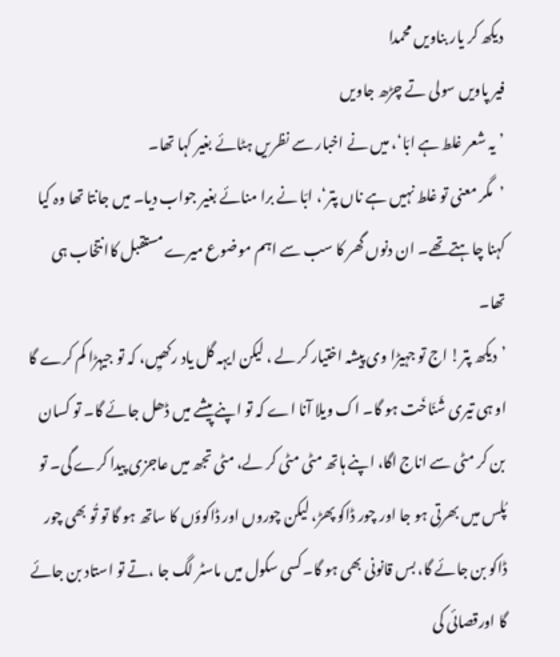دیکھ کر یار بناویں محمدا
فیر پاویں سولی تے چڑھ جاویں
’یہ شعر غلط ہے ابّا‘، میں نے اخبار سے نظریں ہٹائے بغیر کہا تھا۔
’مگر معنی تو غلط نہیں ہے ناں پتر‘، ابّا نے برا منائے بغیر جواب دیا۔ میں جانتا تھا وہ کیا کہنا چاہتےتھے۔ ان دنوں گھر کا سب سے اہم موضوع میرے مستقبل کاانتخاب ہی تھا۔
’دیکھ پتر! اج تو جہیڑا وی پیشہ اختیار کر لے ، لیکن ایہہ گل یاد رکھیِں، کہ تو جیہڑا کم کرے گا او ہی تیری شَنَاخَت ہو گا۔ اک ویلا آنا اے کہ تو اپنے پیشے میں ڈھل جائے گا۔ تو کسان بن کر مٹی سے اناج اگا، اپنے ہاتھ مٹی مٹی کر لے، مٹی تجھ میں عاجزی پیدا کرے گی۔ تو پُلس میں بھرتی ہو جا اور چور ڈاکو پھڑ، لیکن چوروں اور ڈاکوؤں کا ساتھ ہو گا تو تُو بھی چور ڈاکو بن جائے گا، بس قانونی بھی ہو گا۔کسی سکول میں ماسٹر لگ جا ،تے تو استاد بن جائے گا اورقصائی کی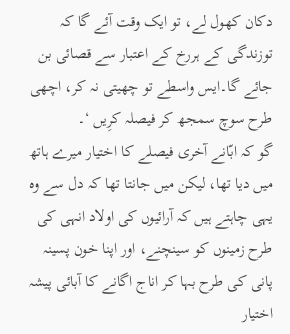دکان کھول لے، تو ایک وقت آئے گا کہ توزندگی کے ہررخ کے اعتبار سے قصائی بن جائے گا۔ایس واسطے تو چھیتی نہ کر، اچھی طرح سوچ سمجھ کر فیصلہ کرِیں ‘۔
گو کہ ابّانے آخری فیصلے کا اختیار میرے ہاتھ میں دیا تھا، لیکن میں جانتا تھا کہ دل سے وہ یہی چاہتے ہیں کہ آرائیوں کی اولاد انہی کی طرح زمینوں کو سینچنے، اور اپنا خون پسینہ پانی کی طرح بہا کر اناج اگانے کا آبائی پیشہ اختیار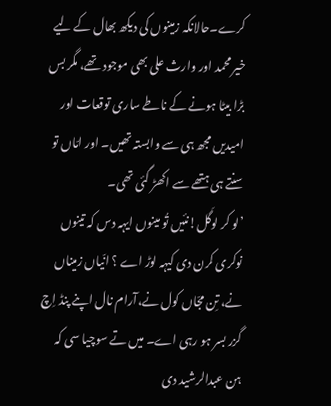کرے۔حالانکہ زمینوں کی دیکھ بھال کے لیے خیر محمد اور وارث علی بھی موجود تھے، مگر بس بڑا بیٹا ہونے کے ناطے ساری توقعات اور امیدیں مجھ ہی سے وابستہ تھیں۔ اور امّاں تو سنتے ہی ہتھے سے اکھڑ گئی تھی۔
’لو کر لوگَل!نئیں تُو مینوں ایہہ دس کہ تینوں نوکری کرن دی کیہہ لوڑ اے ؟ انّیاں زمیناں نے، تِن مجّاں کول نے،آرام نال اپنے پنڈ اِچ گزر بسر ہو رہی اے۔ میں تے سوچیا سی کہ ہن عبدالرشید دی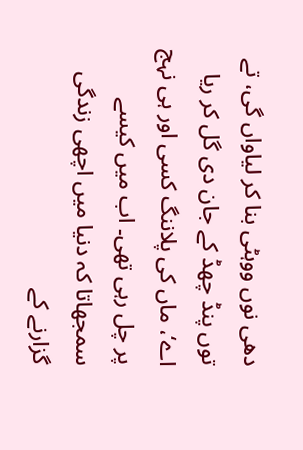دھی نوں ووہٹی بنا کر لیاواں گی، تے توں پنڈ چھڈ کے جان دی گل کر ریا اے‘، ماں کی پلاننگ کسی اور ہی نہج پر چل رہی تھی۔ اب میں کیسے سمجھاتا کہ دنیا میں اچھی زندگی گزارنے کے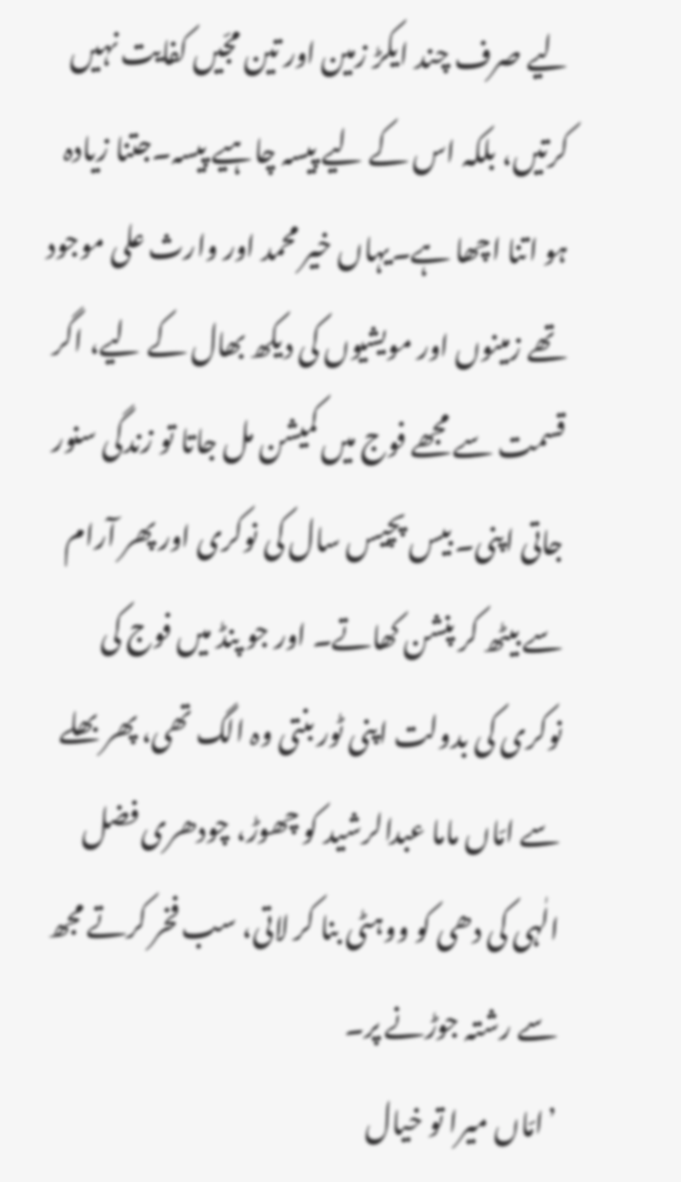لیے صرف چند ایکڑ زمین اور تین مجّیں کفایت نہیں کرتیں، بلکہ اس کے لیے پیسہ چاہیے پیسہ۔جتنا زیادہ ہو اتنا اچھا ہے۔یہاں خیر محمد اور وارث علی موجود تھے زمینوں اور مویشیوں کی دیکھ بھال کے لیے، اگر قسمت سے مجھے فوج میں کمیشن مل جاتا تو زندگی سنور جاتی اپنی۔ بیس پچیس سال کی نوکری اور پھر آرام سے بیٹھ کر پنشن کھاتے۔ اور جو پنڈ میں فوج کی نوکری کی بدولت اپنی ٹور بنتی وہ الگ تھی، پھر بھلے سے امّاں ماما عبدالرشید کو چھوڑ، چودھری فضل الٰہی کی دھی کو ووہٹی بنا کر لاتی، سب فخر کرتے مجھ سے رشتہ جوڑنے پر۔
’امّاں میرا تو خیال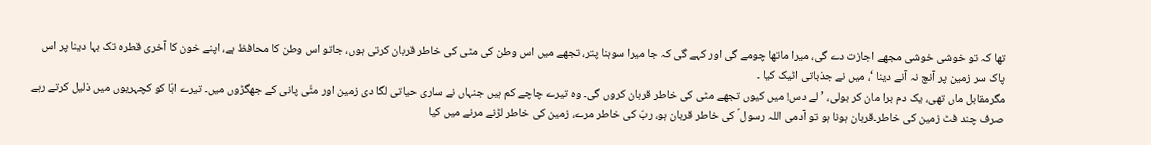تھا کہ تو خوشی خوشی مجھے اجازت دے گی، میرا ماتھا چومے گی اور کہے گی کہ جا میرا سوہنا پتر، تجھے میں اس وطن کی مٹی کی خاطر قربان کرتی ہوں، جاتو اس وطن کا محافظ ہے، اپنے خون کا آخری قطرہ تک بہا دینا پر اس پاک سر زمین پر آنچ نہ آنے دینا ‘، میں نے جذباتی اٹیک کیا ۔
مگرمقابل ماں تھی، یک دم برا مان کر بولی، ’لے دس! میں کیوں تجھے مٹی کی خاطر قربان کروں گی۔ وہ تیرے چاچے کم ہیں جنہاں نے ساری حیاتی لگا دی زمین اور مٹّی پانی کے جھگڑوں میں۔ تیرے ابّا کو کچہریوں میں ذلیل کرتے رہے صرف چند فٹ زمین کی خاطر۔قربان ہونا ہو تو آدمی اللہ رسول ؐ کی خاطر قربان ہو، ربّ کی خاطر مرے، زمین کی خاطر لڑنے مرنے میں کیا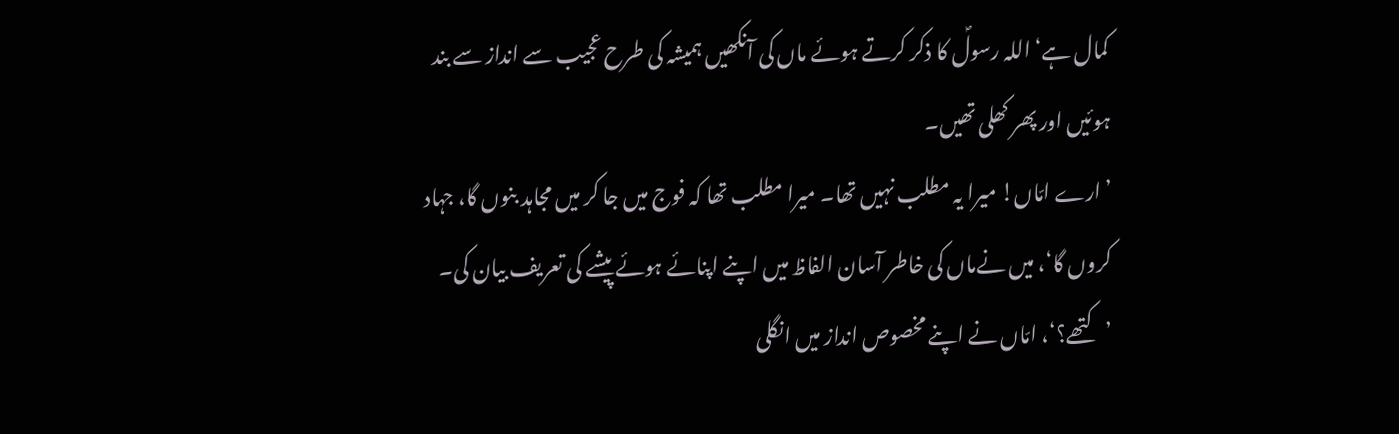کمال ہے‘ اللہ رسولؐ کا ذکر کرتے ہوئے ماں کی آنکھیں ہمیشہ کی طرح عجیب سے انداز سے بند ہوئیں اور پھر کھلی تھیں۔
’ارے امّاں! میرا یہ مطلب نہیں تھا۔ میرا مطلب تھا کہ فوج میں جا کر میں مجاہد بنوں گا، جہاد کروں گا‘، میں نےماں کی خاطر آسان الفاظ میں اپنے اپنائے ہوئے پیشے کی تعریف بیان کی۔
’کتھے؟‘، امّاں نے اپنے مخصوص انداز میں انگلی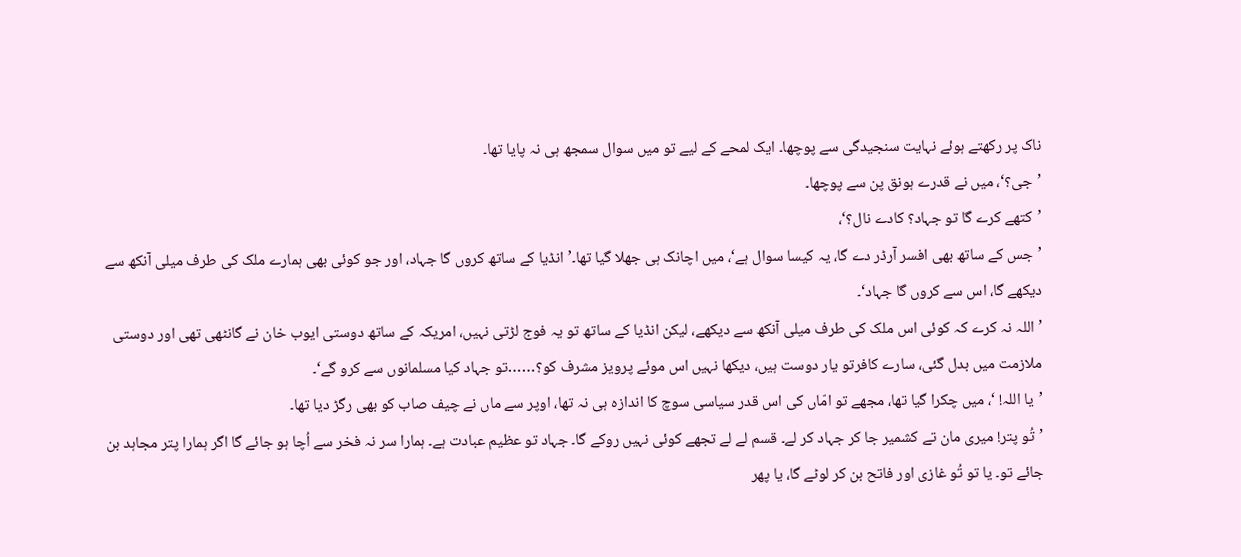ناک پر رکھتے ہوئے نہایت سنجیدگی سے پوچھا۔ ایک لمحے کے لیے تو میں سوال سمجھ ہی نہ پایا تھا۔
’جی؟‘، میں نے قدرے ہونق پن سے پوچھا۔
’کتھے کرے گا تو جہاد؟ کادے نال؟‘،
’جس کے ساتھ بھی افسر آرڈر دے گا، یہ کیسا سوال ہے‘، میں اچانک ہی جھلا گیا تھا۔’انڈیا کے ساتھ کروں گا جہاد، اور جو کوئی بھی ہمارے ملک کی طرف میلی آنکھ سے دیکھے گا، اس سے کروں گا جہاد‘۔
’اللہ نہ کرے کہ کوئی اس ملک کی طرف میلی آنکھ سے دیکھے، لیکن انڈیا کے ساتھ تو یہ فوج لڑتی نہیں، امریکہ کے ساتھ دوستی ایوب خان نے گانٹھی تھی اور دوستی ملازمت میں بدل گئی، سارے کافرتو یار دوست ہیں، دیکھا نہیں اس موئے پرویز مشرف کو؟……تو جہاد کیا مسلمانوں سے کرو گے‘۔
’یا اللہ! ‘، میں چکرا گیا تھا، مجھے تو امّاں کی اس قدر سیاسی سوچ کا اندازہ ہی نہ تھا، اوپر سے ماں نے چیف صاب کو بھی رگڑ دیا تھا۔
’تُو پتر! میری مان تے کشمیر جا کر جہاد کر لے۔ قسم لے لے تجھے کوئی نہیں روکے گا۔ جہاد تو عظیم عبادت ہے۔ ہمارا سر نہ فخر سے اُچا ہو جائے گا اگر ہمارا پتر مجاہد بن جائے تو۔ یا تو تُو غازی اور فاتح بن کر لوٹے گا، یا پھر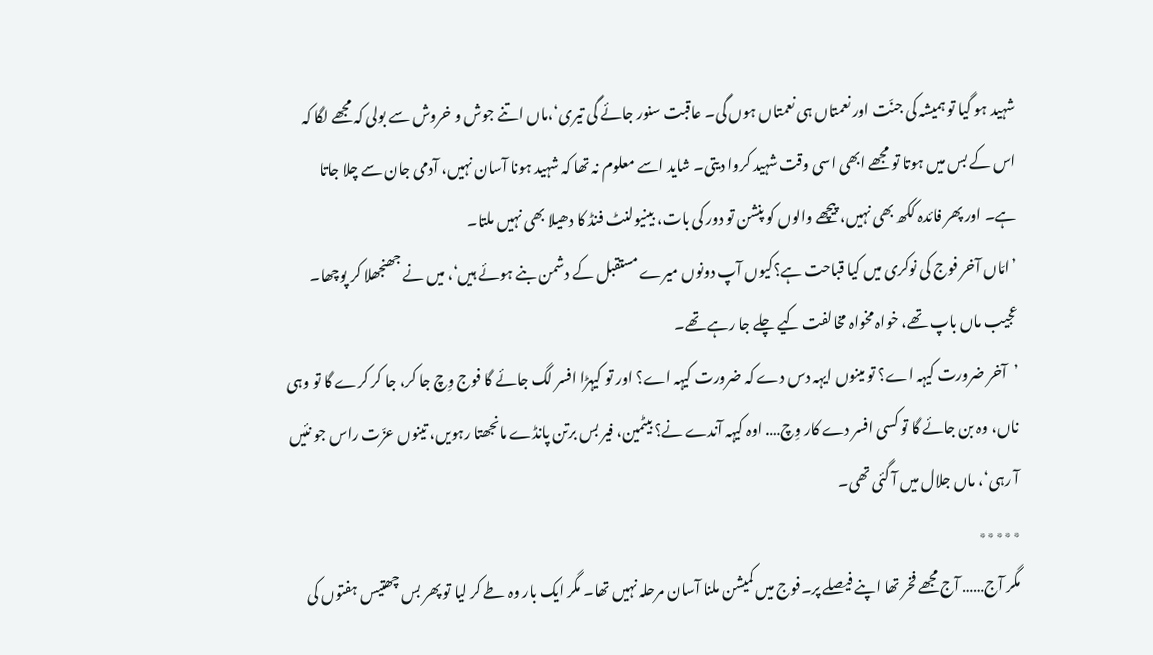شہید ہو گیا تو ہمیشہ کی جنّت اور نعمتاں ہی نعمتاں ہوں گی۔ عاقبت سنور جائے گی تیری‘،ماں اتنے جوش و خروش سے بولی کہ مجھے لگا کہ اس کے بس میں ہوتا تو مجھے ابھی اسی وقت شہید کروا دیتی۔ شاید اسے معلوم نہ تھا کہ شہید ہونا آسان نہیں، آدمی جان سے چلا جاتا ہے۔ اور پھر فائدہ ککھ بھی نہیں، پیچھے والوں کو پنشن تو دور کی بات، بینیولنٹ فنڈ کا دھیلا بھی نہیں ملتا۔
’امّاں آخر فوج کی نوکری میں کیا قباحت ہے؟کیوں آپ دونوں میرے مستقبل کے دشمن بنے ہوئے ہیں‘، میں نے جھنجھلا کر پوچھا۔ عجیب ماں باپ تھے، خواہ مخواہ مخالفت کیے چلے جا رہے تھے۔
’آخر ضرورت کیہہ اے؟ تو مینوں ایہہ دس دے کہ ضرورت کیہہ اے؟ اور تو کیہڑا افسر لگ جائے گا فوج وِچ جا کر، جا کر کرے گا تو وہی ناں، وہ بن جائے گا تو کسی افسر دے کار وِچ…. اوہ کیہہ آندے نے؟ بیٹمین، فیر بس برتن پانڈے مانجھتا رہویں، تینوں عزّت راس جو نئیں آ رہی‘، ماں جلال میں آ گئی تھی۔
٭٭٭٭٭
مگر آج…… آج مجھے فخر تھا اپنے فیصلے پر۔فوج میں کمیشن ملنا آسان مرحلہ نہیں تھا۔ مگر ایک بار وہ طے کر لیا تو پھر بس چھتیس ہفتوں کی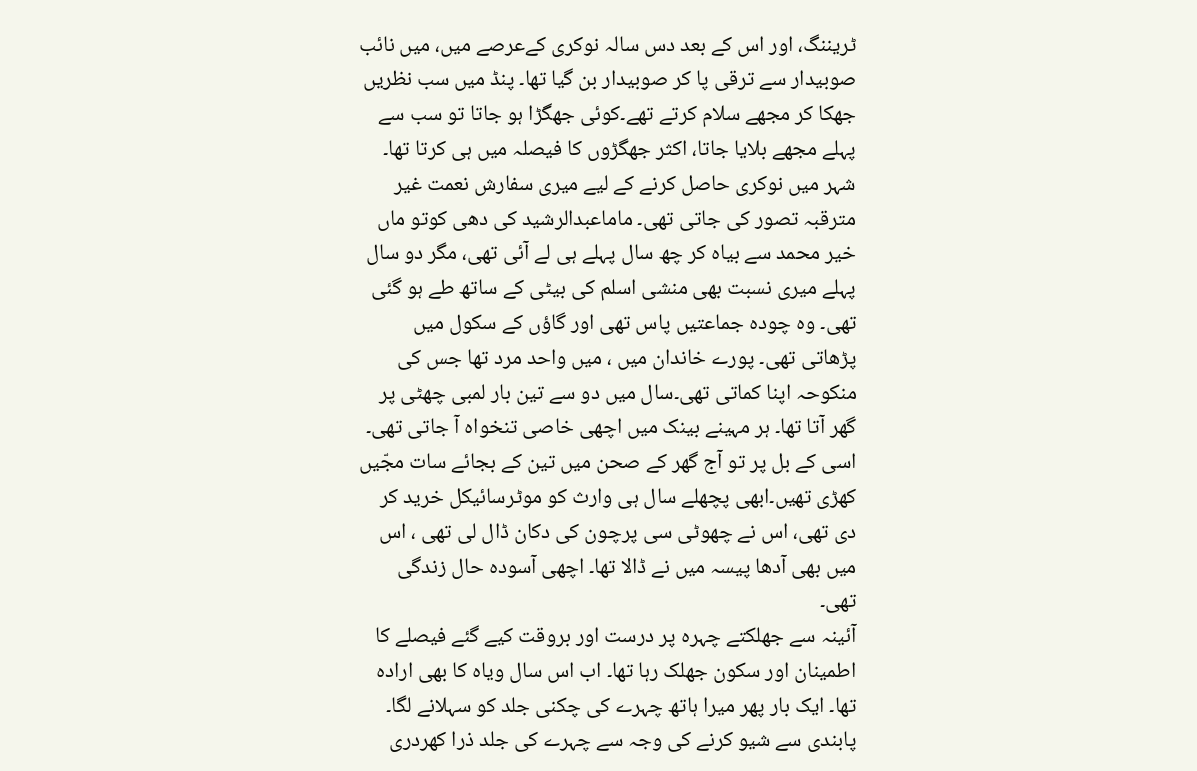ٹریننگ، اور اس کے بعد دس سالہ نوکری کےعرصے میں، میں نائب صوبیدار سے ترقی پا کر صوبیدار بن گیا تھا۔ پنڈ میں سب نظریں جھکا کر مجھے سلام کرتے تھے۔کوئی جھگڑا ہو جاتا تو سب سے پہلے مجھے بلایا جاتا، اکثر جھگڑوں کا فیصلہ میں ہی کرتا تھا۔ شہر میں نوکری حاصل کرنے کے لیے میری سفارش نعمت غیر مترقبہ تصور کی جاتی تھی۔ ماماعبدالرشید کی دھی کوتو ماں خیر محمد سے بیاہ کر چھ سال پہلے ہی لے آئی تھی، مگر دو سال پہلے میری نسبت بھی منشی اسلم کی بیٹی کے ساتھ طے ہو گئی تھی۔ وہ چودہ جماعتیں پاس تھی اور گاؤں کے سکول میں پڑھاتی تھی۔ پورے خاندان میں ، میں واحد مرد تھا جس کی منکوحہ اپنا کماتی تھی۔سال میں دو سے تین بار لمبی چھٹی پر گھر آتا تھا۔ ہر مہینے بینک میں اچھی خاصی تنخواہ آ جاتی تھی۔ اسی کے بل پر تو آج گھر کے صحن میں تین کے بجائے سات مجّیں کھڑی تھیں۔ابھی پچھلے سال ہی وارث کو موٹرسائیکل خرید کر دی تھی، اس نے چھوٹی سی پرچون کی دکان ڈال لی تھی ، اس میں بھی آدھا پیسہ میں نے ڈالا تھا۔ اچھی آسودہ حال زندگی تھی۔
آئینہ سے جھلکتے چہرہ پر درست اور بروقت کیے گئے فیصلے کا اطمینان اور سکون جھلک رہا تھا۔ اب اس سال ویاہ کا بھی ارادہ تھا۔ ایک بار پھر میرا ہاتھ چہرے کی چکنی جلد کو سہلانے لگا۔ پابندی سے شیو کرنے کی وجہ سے چہرے کی جلد ذرا کھردری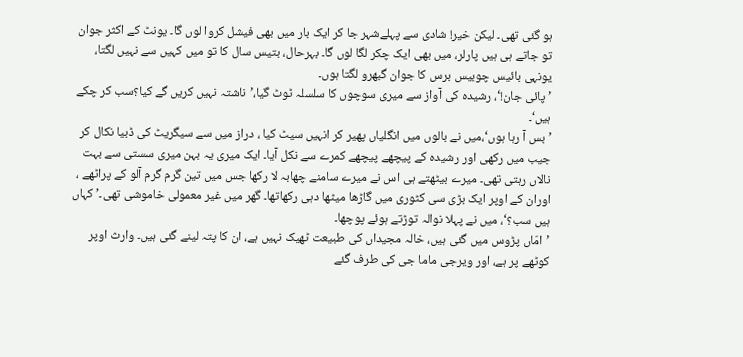ہو گئی تھی۔ لیکن خیر! شادی سے پہلےشہر جا کر ایک بار میں بھی فیشل کروا لوں گا۔ یونٹ کے اکثر جوان تو جاتے ہی ہیں پارلر، میں بھی ایک چکر لگا لوں گا۔ بہرحال، بتیس سال کا تو میں کہیں سے نہیں لگتا، یونہی بائیس چوبیس برس کا جوان گبھرو لگتا ہوں۔
’پائی جان!‘، رشیدہ کی آواز سے میری سوچوں کا سلسلہ ٹوٹ گیا،’ناشتہ نہیں کریں گے کیا؟سب کر چکے ہیں‘۔
’بس آ رہا ہوں‘،میں نے بالوں میں انگلیاں پھیر کر انہیں سیٹ کیا ، دراز میں سے سیگریٹ کی ڈبیا نکال کر جیب میں رکھی اور رشیدہ کے پیچھے پیچھے کمرے سے نکل آیا۔ ایک میری یہ بہن میری سستی سے بہت نالاں رہتی تھی۔ میرے بیٹھتے ہی اس نے میرے سامنے چھابہ لا رکھا جس میں تین گرم گرم آلو کے پراٹھے ، اوران کے اوپر ایک بڑی سی کٹوری میں گاڑھا میٹھا دہی رکھاتھا۔ گھر میں غیر معمولی خاموشی تھی۔’کہاں ہیں سب؟‘، میں نے پہلا نوالہ توڑتے ہوئے پوچھا۔
’امّاں پڑوس میں گئی ہیں، خالہ مجیداں کی طبیعت ٹھیک نہیں ہے، ان کا پتہ لینے گئی ہیں۔ وارث اوپر کوٹھے پر ہے، اور ویرجی ماما جی کی طرف گئے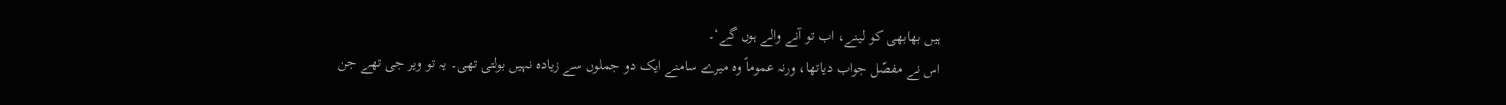ہیں بھابھی کو لینے، اب تو آنے والے ہوں گے‘۔
اس نے مفصّل جواب دیاتھا، ورنہ عموماً وہ میرے سامنے ایک دو جملوں سے زیادہ نہیں بولتی تھی۔ یہ تو ویر جی تھے جن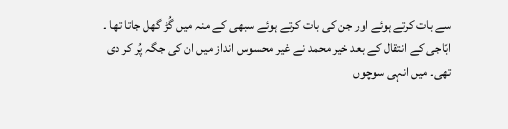سے بات کرتے ہوئے اور جن کی بات کرتے ہوئے سبھی کے منہ میں گُڑ گھل جاتا تھا ۔ ابّاجی کے انتقال کے بعد خیر محمد نے غیر محسوس انداز میں ان کی جگہ پُر کر دی تھی۔ میں انہی سوچوں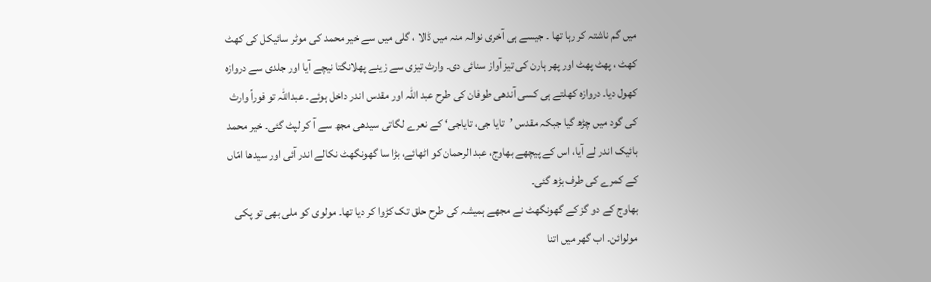میں گم ناشتہ کر رہا تھا ۔ جیسے ہی آخری نوالہ منہ میں ڈالا ، گلی میں سے خیر محمد کی موٹر سائیکل کی کھٹ کھٹ ، پھٹ پھٹ اور پھر ہارن کی تیز آواز سنائی دی۔ وارث تیزی سے زینے پھلانگتا نیچے آیا اور جلدی سے دروازہ کھول دیا۔ دروازہ کھلتے ہی کسی آندھی طوفان کی طرح عبد اللہ اور مقدس اندر داخل ہوئے۔ عبداللہ تو فوراً وارث کی گود میں چڑھ گیا جبکہ مقدس ’تایا جی، تایاجی‘ کے نعرے لگاتی سیدھی مجھ سے آ کر لپٹ گئی۔ خیر محمد بائیک اندر لے آیا، اس کے پیچھے بھاوج، عبد الرحمان کو اٹھائے، بڑا سا گھونگھٹ نکالے اندر آئی اور سیدھا امّاں کے کمرے کی طرف بڑھ گئی۔
بھاوج کے دو گز کے گھونگھٹ نے مجھے ہمیشہ کی طرح حلق تک کڑوا کر دیا تھا۔ مولوی کو ملی بھی تو پکی مولوائن۔ اب گھر میں اتنا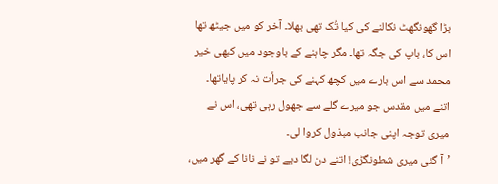بڑا گھونگھٹ نکالنے کی کیا تُک تھی بھلا۔ آخر کو میں جیٹھ تھا اس کا، باپ کی جگہ تھا۔ مگر چاہنے کے باوجود میں کبھی خیر محمد سے اس بارے میں کچھ کہنے کی جرأت نہ کر پایاتھا۔ اتنے میں مقدس جو میرے گلے سے جھول رہی تھی، اس نے میری توجہ اپنی جانب مبذول کروا لی۔
’آ گئی میری شطونگڑی! اتنے دن لگا دیے تو نے نانا کے گھر میں،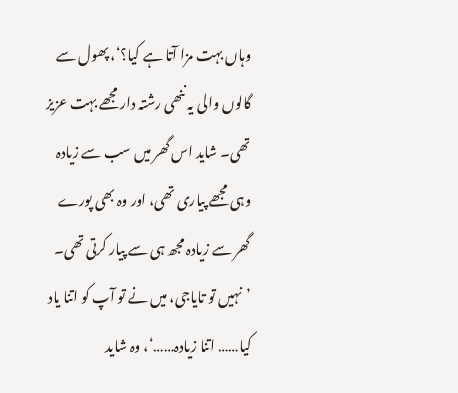وہاں بہت مزا آتا ہے کیا؟‘، پھول سے گالوں والی یہ ننھی رشتہ دار مجھے بہت عزیز تھی۔ شاید اس گھر میں سب سے زیادہ وہی مجھے پیاری تھی، اور وہ بھی پورے گھر سے زیادہ مجھ ہی سے پیار کرتی تھی۔
’نہیں تو تایاجی، میں نے تو آپ کو اتنا یاد کیا…… اتنا زیادہ……‘، وہ شاید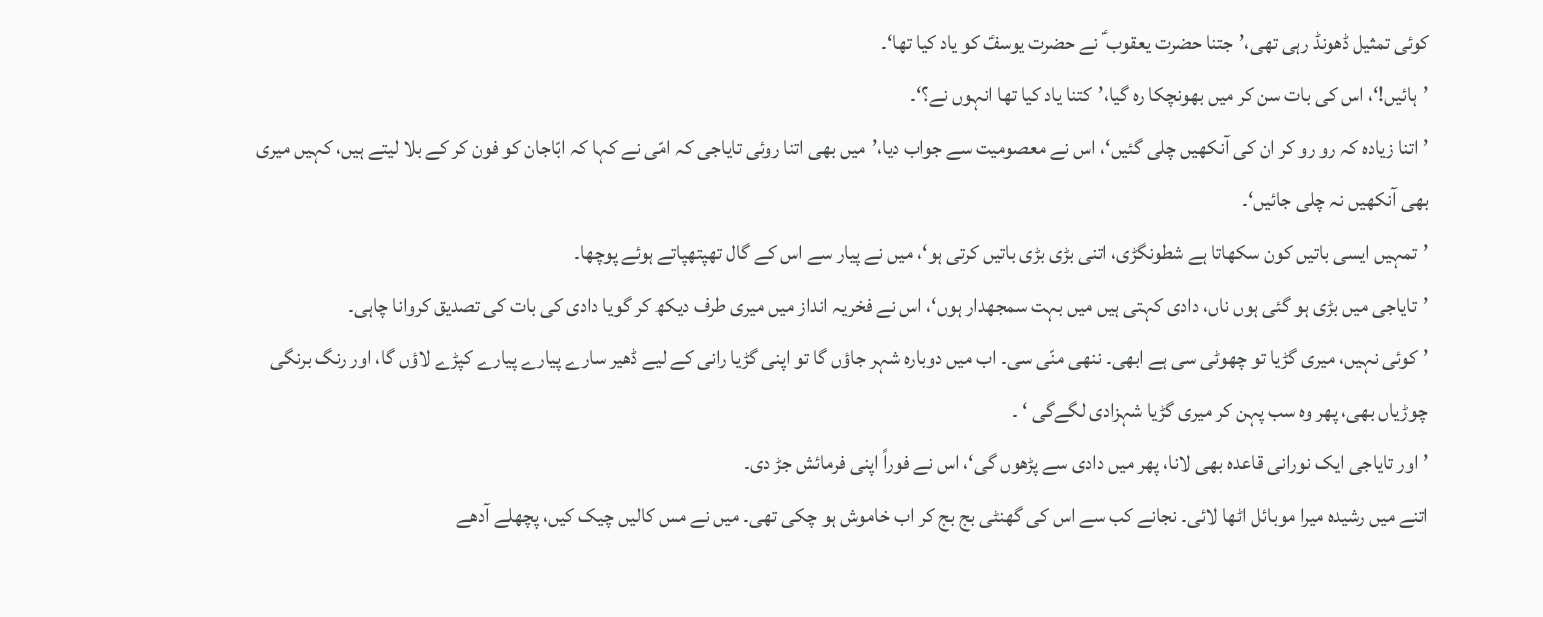کوئی تمثیل ڈھونڈ رہی تھی،’جتنا حضرت یعقوب ؑ نے حضرت یوسفؑ کو یاد کیا تھا‘۔
’ہائیں!‘، اس کی بات سن کر میں بھونچکا رہ گیا،’کتنا یاد کیا تھا انہوں نے؟‘۔
’اتنا زیادہ کہ رو رو کر ان کی آنکھیں چلی گئیں‘، اس نے معصومیت سے جواب دیا،’میں بھی اتنا روئی تایاجی کہ امّی نے کہا کہ ابّاجان کو فون کر کے بلا لیتے ہیں، کہیں میری بھی آنکھیں نہ چلی جائیں‘۔
’تمہیں ایسی باتیں کون سکھاتا ہے شطونگڑی، اتنی بڑی بڑی باتیں کرتی ہو‘، میں نے پیار سے اس کے گال تھپتھپاتے ہوئے پوچھا۔
’تایاجی میں بڑی ہو گئی ہوں ناں، دادی کہتی ہیں میں بہت سمجھدار ہوں‘، اس نے فخریہ انداز میں میری طرف دیکھ کر گویا دادی کی بات کی تصدیق کروانا چاہی۔
’کوئی نہیں، میری گڑیا تو چھوٹی سی ہے ابھی۔ ننھی منّی سی۔ اب میں دوبارہ شہر جاؤں گا تو اپنی گڑیا رانی کے لیے ڈھیر سارے پیارے پیارے کپڑے لاؤں گا، اور رنگ برنگی چوڑیاں بھی، پھر وہ سب پہن کر میری گڑیا شہزادی لگےگی ‘ ۔
’اور تایاجی ایک نورانی قاعدہ بھی لانا، پھر میں دادی سے پڑھوں گی‘، اس نے فوراً اپنی فرمائش جڑ دی۔
اتنے میں رشیدہ میرا موبائل اٹھا لائی۔ نجانے کب سے اس کی گھنٹی بج بج کر اب خاموش ہو چکی تھی۔ میں نے مس کالیں چیک کیں، پچھلے آدھے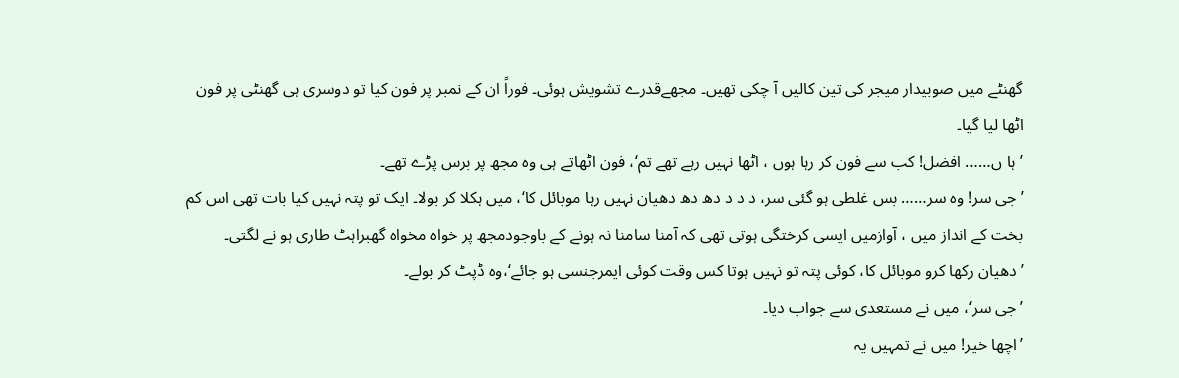گھنٹے میں صوبیدار میجر کی تین کالیں آ چکی تھیں۔ مجھےقدرے تشویش ہوئی۔ فوراً ان کے نمبر پر فون کیا تو دوسری ہی گھنٹی پر فون اٹھا لیا گیا۔
’ہا ں…… افضل! کب سے فون کر رہا ہوں ، اٹھا نہیں رہے تھے تم‘، فون اٹھاتے ہی وہ مجھ پر برس پڑے تھے۔
’جی سر! وہ سر…… بس غلطی ہو گئی سر، د د د دھ دھ دھیان نہیں رہا موبائل کا‘، میں ہکلا کر بولا۔ ایک تو پتہ نہیں کیا بات تھی اس کم بخت کے انداز میں ، آوازمیں ایسی کرختگی ہوتی تھی کہ آمنا سامنا نہ ہونے کے باوجودمجھ پر خواہ مخواہ گھبراہٹ طاری ہو نے لگتی۔
’دھیان رکھا کرو موبائل کا، کوئی پتہ تو نہیں ہوتا کس وقت کوئی ایمرجنسی ہو جائے‘،وہ ڈپٹ کر بولے۔
’جی سر‘، میں نے مستعدی سے جواب دیا۔
’اچھا خیر! میں نے تمہیں یہ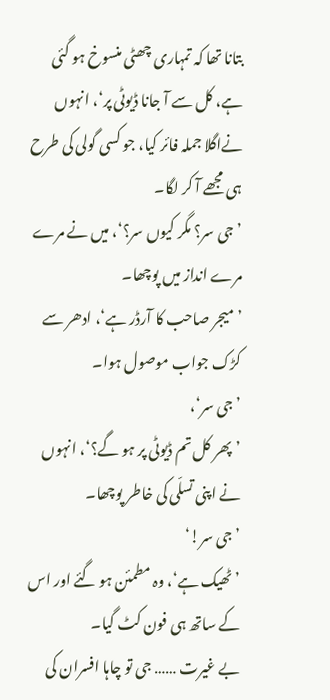بتانا تھا کہ تمہاری چھٹی منسوخ ہو گئی ہے، کل سے آ جانا ڈیوٹی پر‘، انہوں نےاگلا جملہ فائر کیا، جو کسی گولی کی طرح ہی مجھے آ کر لگا۔
’جی سر؟ مگر کیوں سر؟‘، میں نے مرے مرے انداز میں پوچھا۔
’میجر صاحب کا آرڈر ہے‘، ادھر سے کڑک جواب موصول ہوا۔
’جی سر‘،
’پھر کل تم ڈیوٹی پر ہو گے؟‘، انہوں نے اپنی تسلّی کی خاطر پوچھا۔
’جی سر!‘
’ٹھیک ہے‘، وہ مطمئن ہو گئے اور اس کے ساتھ ہی فون کٹ گیا۔
بے غیرت …… جی تو چاہا افسران کی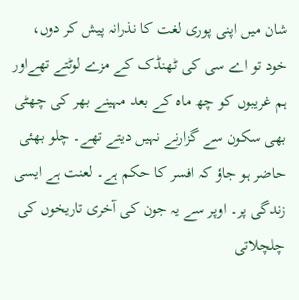شان میں اپنی پوری لغت کا نذرانہ پیش کر دوں، خود تو اے سی کی ٹھنڈک کے مزے لوٹتے تھےاور ہم غریبوں کو چھ ماہ کے بعد مہینے بھر کی چھٹی بھی سکون سے گزارنے نہیں دیتے تھے۔ چلو بھئی حاضر ہو جاؤ کہ افسر کا حکم ہے۔ لعنت ہے ایسی زندگی پر۔ اوپر سے یہ جون کی آخری تاریخوں کی چلچلاتی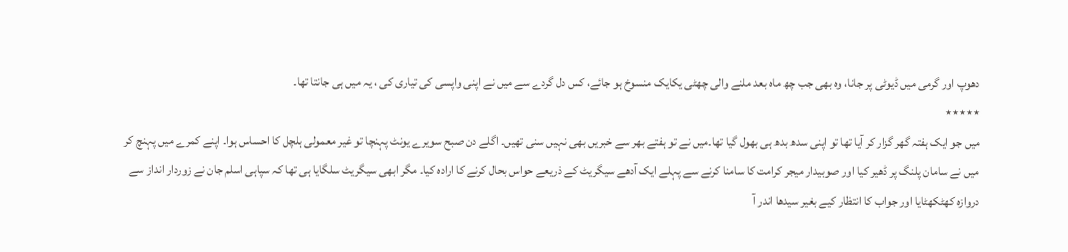دھوپ اور گرمی میں ڈیوٹی پر جانا، وہ بھی جب چھ ماہ بعد ملنے والی چھٹی یکایک منسوخ ہو جائے، کس دل گردے سے میں نے اپنی واپسی کی تیاری کی ، یہ میں ہی جانتا تھا۔
٭٭٭٭٭
میں جو ایک ہفتہ گھر گزار کر آیا تھا تو اپنی سدھ بدھ ہی بھول گیا تھا۔میں نے تو ہفتے بھر سے خبریں بھی نہیں سنی تھیں۔ اگلے دن صبح سویرے یونٹ پہنچا تو غیر معمولی ہلچل کا احساس ہوا۔ اپنے کمرے میں پہنچ کر میں نے سامان پلنگ پر ڈھیر کیا اور صوبیدار میجر کرامت کا سامنا کرنے سے پہلے ایک آدھے سیگریٹ کے ذریعے حواس بحال کرنے کا ارادہ کیا۔ مگر ابھی سیگریٹ سلگایا ہی تھا کہ سپاہی اسلم جان نے زوردار انداز سے دروازہ کھٹکھٹایا اور جواب کا انتظار کیے بغیر سیدھا اندر آ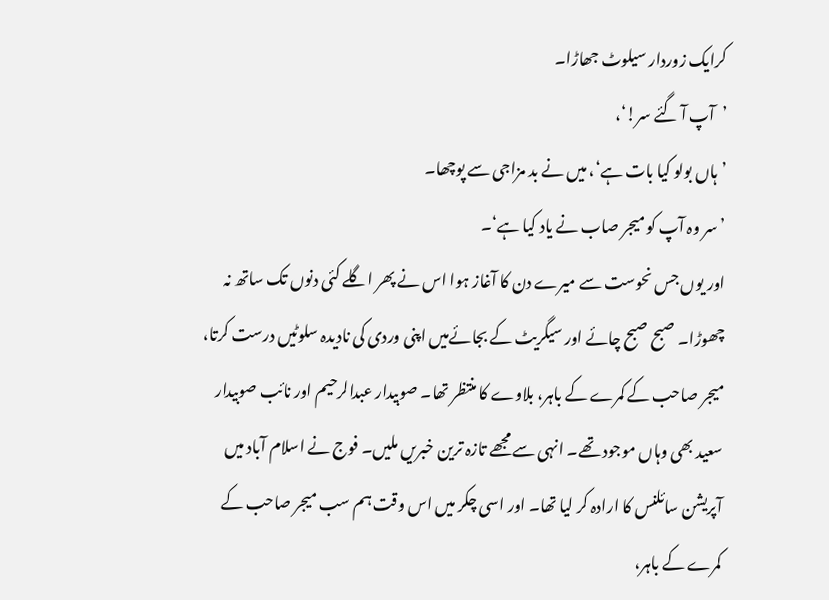کرایک زوردار سیلوٹ جھاڑا۔
’آپ آ گئے سر!‘،
’ہاں بولو کیا بات ہے‘، میں نے بد مزاجی سے پوچھا۔
’سر وہ آپ کو میجر صاب نے یاد کیا ہے‘۔
اور یوں جس نحوست سے میرے دن کا آغاز ہوا اس نے پھر اگلے کئی دنوں تک ساتھ نہ چھوڑا۔ صبح صبح چائے اور سیگریٹ کے بجائےمیں اپنی وردی کی نادیدہ سلوٹیں درست کرتا، میجر صاحب کے کمرے کے باہر، بلاوے کا منتظر تھا۔ صوبیدار عبدالرحیم اور نائب صوبیدار سعید بھی وہاں موجود تھے۔ انہی سے مجھے تازہ ترین خبریں ملیں۔ فوج نے اسلام آباد میں آپریشن سائلنس کا ارادہ کر لیا تھا۔ اور اسی چکر میں اس وقت ہم سب میجر صاحب کے کمرے کے باہر،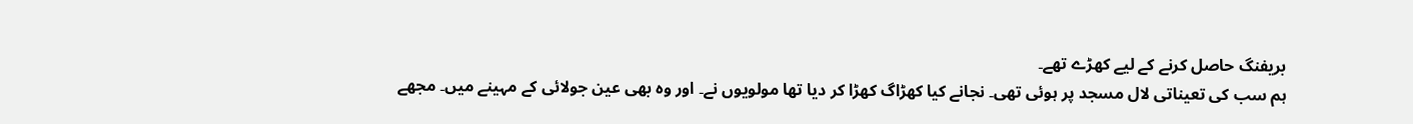بریفنگ حاصل کرنے کے لیے کھڑے تھے۔
ہم سب کی تعیناتی لال مسجد پر ہوئی تھی۔ نجانے کیا کھڑاگ کھڑا کر دیا تھا مولویوں نے۔ اور وہ بھی عین جولائی کے مہینے میں۔ مجھے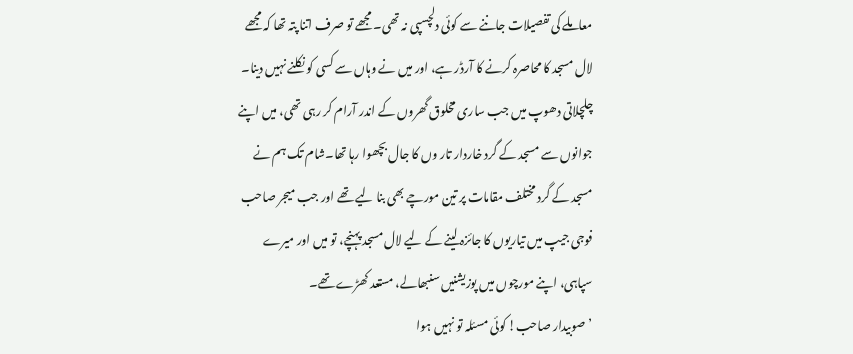معاملے کی تفصیلات جاننے سے کوئی دلچسپی نہ تھی۔ مجھے تو صرف اتنا پتہ تھا کہ مجھے لال مسجد کا محاصرہ کرنے کا آرڈر ہے، اور میں نے وہاں سے کسی کو نکلنے نہیں دینا۔ چلچلاتی دھوپ میں جب ساری مخلوق گھروں کے اندر آرام کر رہی تھی، میں اپنے جوانوں سے مسجد کے گرد خاردار تار وں کا جال بچھوا رہا تھا۔شام تک ہم نے مسجد کے گرد مختلف مقامات پر تین مورچے بھی بنا لیے تھے اور جب میجر صاحب فوجی جیپ میں تیاریوں کا جائزہ لینے کے لیے لال مسجد پہنچے، تو میں اور میرے سپاہی، اپنے مورچوں میں پوزیشنیں سنبھالے، مستعد کھڑے تھے۔
’صوبیدار صاحب! کوئی مسئلہ تو نہیں ہوا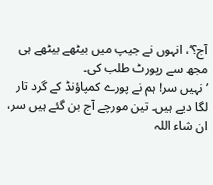آج؟‘، انہوں نے جیپ میں بیٹھے بیٹھے ہی مجھ سے رپورٹ طلب کی۔
’نہیں سر! ہم نے پورے کمپاؤنڈ کے گرد تار لگا دیے ہیں۔ تین مورچے آج بن گئے ہیں سر، ان شاء اللہ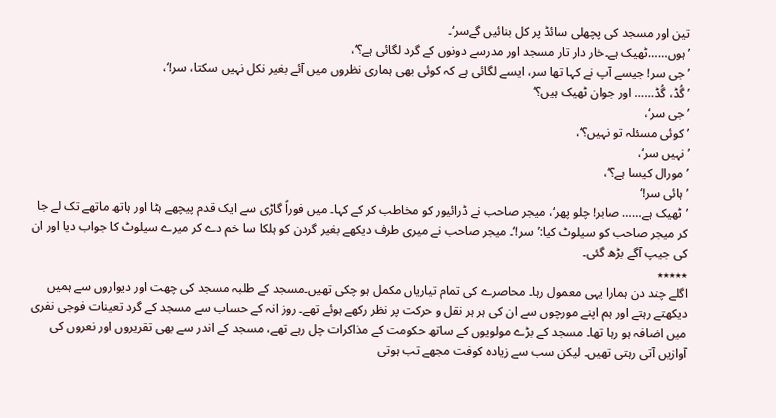تین اور مسجد کی پچھلی سائڈ پر کل بنائیں گےسر‘۔
’ہوں……ٹھیک ہے۔خار دار تار مسجد اور مدرسے دونوں کے گرد لگائی ہے؟‘،
’جی سر! جیسے آپ نے کہا تھا سر، ایسے لگائی ہے کہ کوئی بھی ہماری نظروں میں آئے بغیر نکل نہیں سکتا، سر!‘،
’گُڈ، گُڈ…… اور جوان ٹھیک ہیں؟‘
’جی سر‘،
’کوئی مسئلہ تو نہیں؟‘،
’نہیں سر‘،
’مورال کیسا ہے؟‘،
’ہائی سر!‘
’ٹھیک ہے…… صابر! چلو پھر‘، میجر صاحب نے ڈرائیور کو مخاطب کر کے کہا۔ میں فوراً گاڑی سے ایک قدم پیچھے ہٹا اور ہاتھ ماتھے تک لے جا کر میجر صاحب کو سیلوٹ کیا:’سر!‘۔ میجر صاحب نے میری طرف دیکھے بغیر گردن کو ہلکا سا خم دے کر میرے سیلوٹ کا جواب دیا اور ان کی جیپ آگے بڑھ گئی۔
٭٭٭٭٭
اگلے چند دن ہمارا یہی معمول رہا۔ محاصرے کی تمام تیاریاں مکمل ہو چکی تھیں۔مسجد کے طلبہ مسجد کی چھت اور دیواروں سے ہمیں دیکھتے رہتے اور ہم اپنے مورچوں سے ان کی ہر ہر نقل و حرکت پر نظر رکھے ہوئے تھے۔ روز انہ کے حساب سے مسجد کے گرد تعینات فوجی نفری میں اضافہ ہو رہا تھا۔ مسجد کے بڑے مولویوں کے ساتھ حکومت کے مذاکرات چل رہے تھے، مسجد کے اندر سے بھی تقریروں اور نعروں کی آوازیں آتی رہتی تھیں۔ لیکن سب سے زیادہ کوفت مجھے تب ہوتی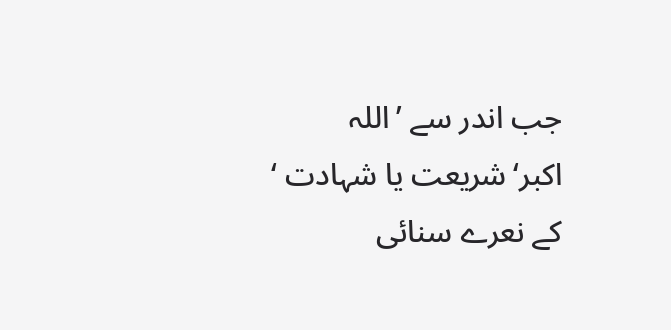جب اندر سے ’اللہ اکبر‘شریعت یا شہادت ‘ کے نعرے سنائی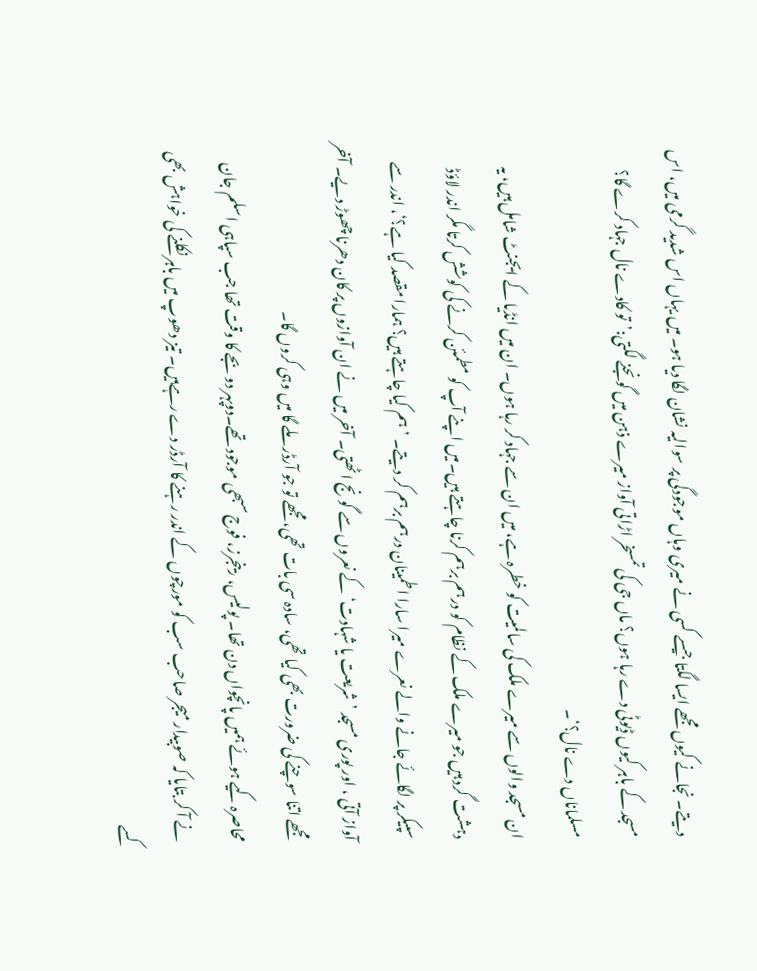دیتے۔ نجانے کیوں مجھے ایسا لگتا جیسے کسی نے میری وہاں موجودگی پر سوالیہ نشان لگا دیا ہو۔ میں یہاں اس شدید گرمی میں، اس مسجد کے باہر کیوں ڈیوٹی دے رہا ہوں؟ ماں جی کی تمسخر اڑاتی آواز میرے ذہن میں گونجنے لگتی:’تو کادے نال جہاد کرے گا؟ مسلماناں دے نال؟‘۔
ان مسجد والوں سے میرے ملک کی سالمیت کو خطرہ ہے، میں ان سے جہاد کر رہا ہوں۔ ان میں انڈیا کے ایجنٹ شامل ہیں، یہ دہشت گرد ہیں جو میرے ملک کے نظام کو درہم برہم کرنا چاہتے ہیں۔میں اپنے آپ کو مطمئن کرنے کی کوشش کرتا مگر اندر لاؤڈ سپیکر پر لگائے جانے والے نعرے میرا سارا اطمینان درہم برہم کر دیتے۔ ’ہم کیا چاہتے ہیں؟ ہمارا مقصد کیا ہے؟‘، اندر سے آواز آتی ، اور پوری مسجد ’شریعت یا شہادت‘ کے نعروں سے گونج اٹھتی۔ آخر میں نے ان آوازوں پر کان دھرنا چھوڑ دیے۔ آخر مجھے اتنا سوچنے کی ضرورت بھی کیا تھی، سادہ سی بات تھی، مجھے تو جو آرڈر ملے گا میں وہی کروں گا۔
محاصرہ کیے ہوئے ہمیں پانچواں دن تھا۔ پولیس، رینجرز، فوج سبھی موجود تھے۔دوپہر دو بجے کا وقت تھا جب سپاہی اسلم جان نے آ کر بتایا کہ صوبیدار میجر صاحب سب کو مورچوں کے اندر رہنے کا آرڈر دے رہےہیں۔ تیز دھوپ میں باہر نکلنے کی خواہش بھی کسے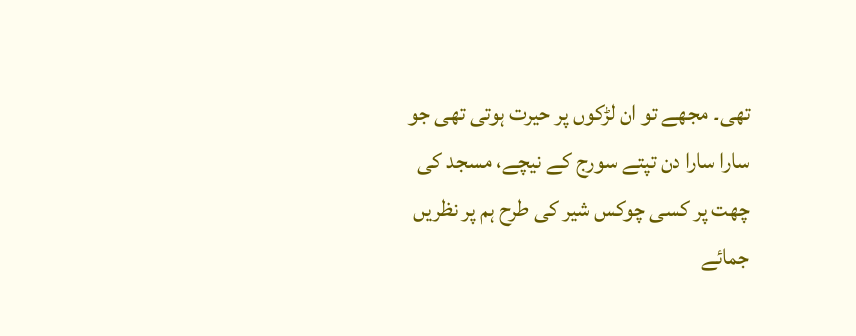تھی۔ مجھے تو ان لڑکوں پر حیرت ہوتی تھی جو سارا سارا دن تپتے سورج کے نیچے، مسجد کی چھت پر کسی چوکس شیر کی طرح ہم پر نظریں جمائے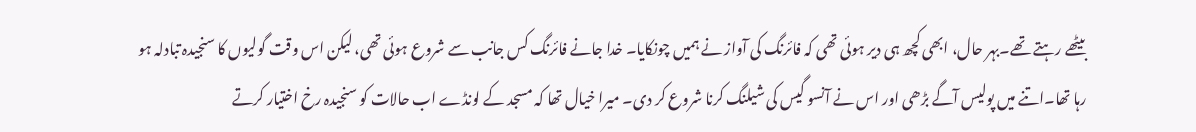بیٹھے رہتے تھے۔بہر حال، ابھی کچھ ہی دیر ہوئی تھی کہ فائرنگ کی آواز نے ہمیں چونکایا۔ خدا جانے فائرنگ کس جانب سے شروع ہوئی تھی، لیکن اس وقت گولیوں کا سنجیدہ تبادلہ ہو رہا تھا۔اتنے میں پولیس آگے بڑھی اور اس نے آنسو گیس کی شیلنگ کرنا شروع کر دی۔ میرا خیال تھا کہ مسجد کے لونڈے اب حالات کو سنجیدہ رخ اختیار کرتے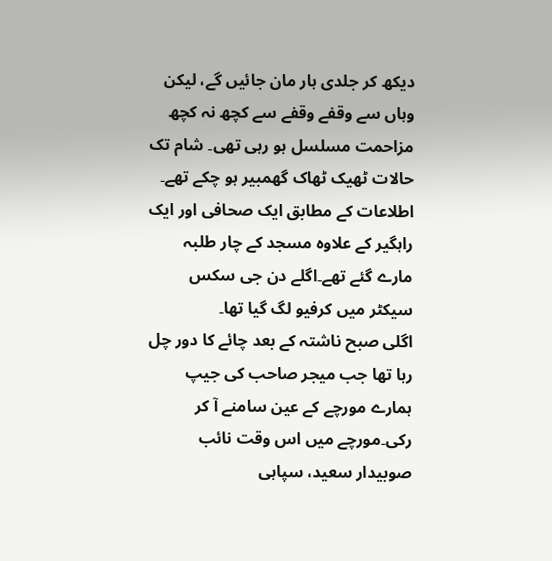دیکھ کر جلدی ہار مان جائیں گے، لیکن وہاں سے وقفے وقفے سے کچھ نہ کچھ مزاحمت مسلسل ہو رہی تھی۔ شام تک حالات ٹھیک ٹھاک گھمبیر ہو چکے تھے۔ اطلاعات کے مطابق ایک صحافی اور ایک راہگیر کے علاوہ مسجد کے چار طلبہ مارے گئے تھے۔اگلے دن جی سکس سیکٹر میں کرفیو لگ گیا تھا۔
اگلی صبح ناشتہ کے بعد چائے کا دور چل رہا تھا جب میجر صاحب کی جیپ ہمارے مورچے کے عین سامنے آ کر رکی۔مورچے میں اس وقت نائب صوبیدار سعید، سپاہی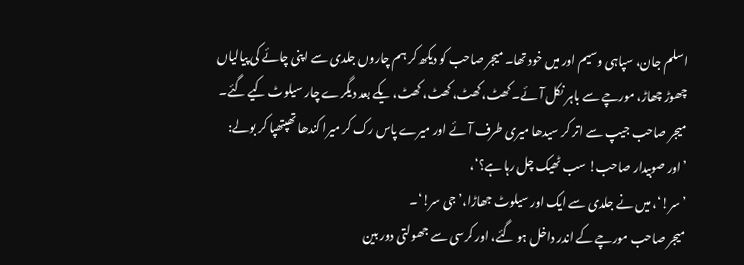اسلم جان، سپاہی وسیم اور میں خود تھا۔ میجر صاحب کو دیکھ کر ہم چاروں جلدی سے اپنی چائے کی پیالیاں چھوڑ چھاڑ، مورچے سے باہر نکل آئے۔ کھٹ، کھٹ، کھٹ، کھٹ، یکے بعد دیگرے چار سیلوٹ کیے گئے۔ میجر صاحب جیپ سے اتر کر سیدھا میری طرف آئے اور میرے پاس رک کر میرا کندھا تھپتھپا کر بولے:
’اور صوبیدار صاحب! سب ٹھیک چل رہا ہے؟‘،
’سر!‘، میں نے جلدی سے ایک اور سیلوٹ جھاڑا،’جی سر!‘۔
میجر صاحب مورچے کے اندر داخل ہو گئے، اور کرسی سے جھولتی دور بین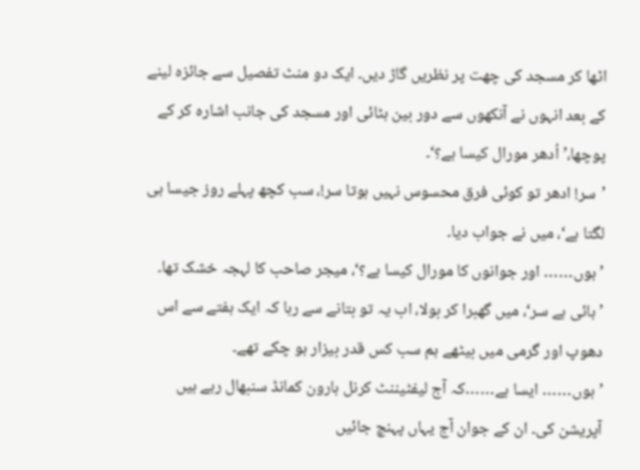اٹھا کر مسجد کی چھت پر نظریں گاڑ دیں۔ ایک دو منٹ تفصیل سے جائزہ لینے کے بعد انہوں نے آنکھوں سے دور بین ہٹائی اور مسجد کی جانب اشارہ کر کے پوچھا،’اُدھر مورال کیسا ہے؟‘۔
’سر! ادھر تو کوئی فرق محسوس نہیں ہوتا سر!، سب کچھ پہلے روز جیسا ہی لگتا ہے‘، میں نے جواب دیا۔
’ہوں…… اور جوانوں کا مورال کیسا ہے؟‘، میجر صاحب کا لہجہ خشک تھا۔
’ہائی ہے سر‘، میں گھبرا کر بولا، اب یہ تو بتانے سے رہا کہ ایک ہفتے سے اس دھوپ اور گرمی میں بیٹھے ہم سب کس قدر بیزار ہو چکے تھے۔
’ہوں…… ایسا ہے……کہ آج لیفٹیننٹ کرنل ہارون کمانڈ سنبھال رہے ہیں آپریشن کی۔ ان کے جوان آج یہاں پہنچ جائیں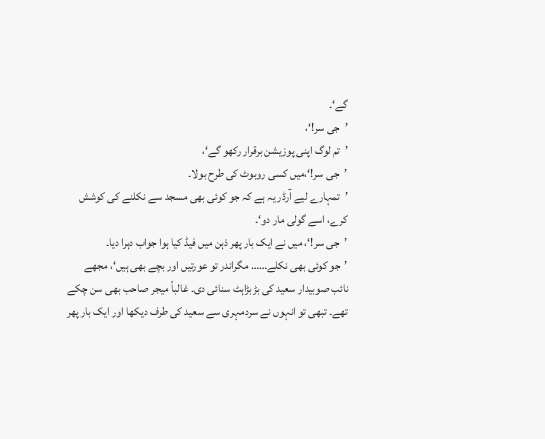گے‘۔
’جی سر!‘،
’تم لوگ اپنی پوزیشن برقرار رکھو گے‘،
’جی سر!‘،میں کسی روبوٹ کی طرح بولا۔
’تمہارے لیے آرڈر یہ ہے کہ جو کوئی بھی مسجد سے نکلنے کی کوشش کرے، اسے گولی مار دو‘۔
’جی سر!‘، میں نے ایک بار پھر ذہن میں فیڈ کیا ہوا جواب دہرا دیا۔
’جو کوئی بھی نکلے…… مگراندر تو عورتیں اور بچے بھی ہیں‘، مجھے نائب صوبیدار سعید کی بڑبڑاہٹ سنائی دی۔ غالباً میجر صاحب بھی سن چکے تھے۔ تبھی تو انہوں نے سردمہری سے سعید کی طرف دیکھا اور ایک بار پھر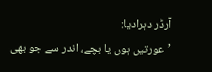آرڈر دہرادیا:
’عورتیں ہوں یا بچے، اندر سے جو بھی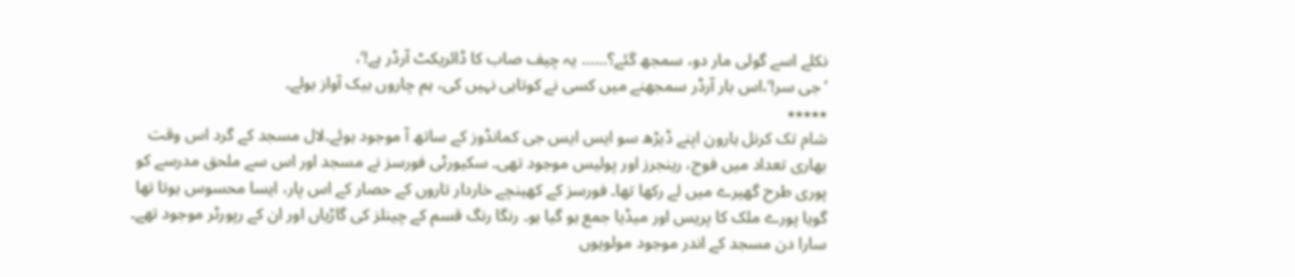نکلے اسے گولی مار دو، سمجھ گئے؟…… یہ چیف صاب کا ڈائریکٹ آرڈر ہے!‘،
’جی سر!‘،اس بار آرڈر سمجھنے میں کسی نے کوتاہی نہیں کی، ہم چاروں بیک آواز بولے۔
٭٭٭٭٭
شام تک کرنل ہارون اپنے ڈیڑھ سو ایس ایس جی کمانڈوز کے ساتھ آ موجود ہوئے۔لال مسجد کے گرد اس وقت بھاری تعداد میں فوج، رینجرز اور پولیس موجود تھی۔ سکیورٹی فورسز نے مسجد اور اس سے ملحق مدرسے کو پوری طرح گھیرے میں لے رکھا تھا۔ فورسز کے کھینچے خاردار تاروں کے حصار کے اس پار، ایسا محسوس ہوتا تھا گویا پورے ملک کا پریس اور میڈیا جمع ہو گیا ہو۔ رنگا رنگ قسم کے چینلز کی گاڑیاں اور ان کے رپورٹر موجود تھے۔ سارا دن مسجد کے اندر موجود مولویوں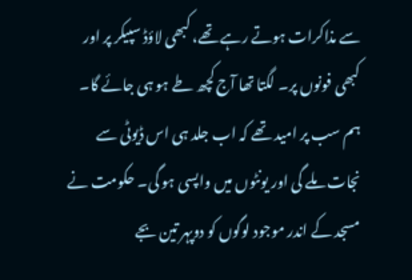سے مذاکرات ہوتے رہے تھے، کبھی لاؤڈ سپیکر پر اور کبھی فونوں پر۔ لگتا تھا آج کچھ طے ہو ہی جائے گا۔ ہم سب پر امید تھے کہ اب جلد ہی اس ڈیوٹی سے نجات ملے گی اور یونٹوں میں واپسی ہو گی۔ حکومت نے مسجد کے اندر موجود لوگوں کو دوپہر تین بجے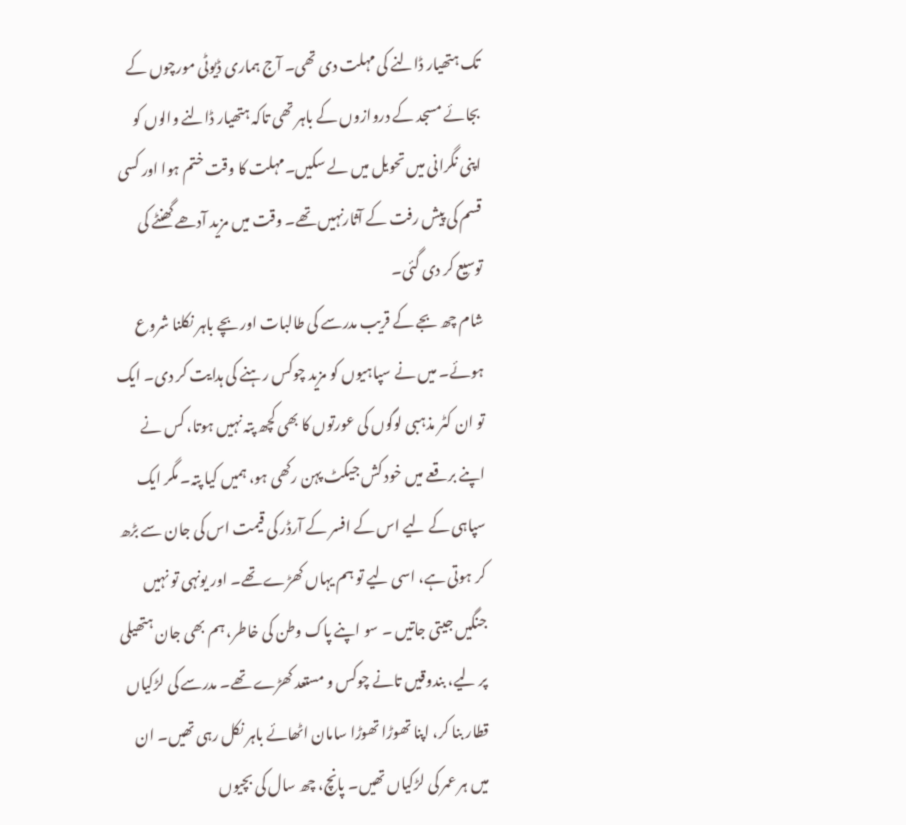تک ہتھیار ڈالنے کی مہلت دی تھی۔ آج ہماری ڈیوٹی مورچوں کے بجائے مسجد کے دروازوں کے باہر تھی تاکہ ہتھیار ڈالنے والوں کو اپنی نگرانی میں تحویل میں لے سکیں۔مہلت کا وقت ختم ہوا اور کسی قسم کی پیش رفت کے آثارنہیں تھے۔ وقت میں مزید آدھے گھنٹے کی توسیع کر دی گئی۔
شام چھ بجے کے قریب مدرسے کی طالبات اور بچے باہر نکلنا شروع ہوئے۔ میں نے سپاہیوں کو مزید چوکس رہنے کی ہدایت کر دی۔ ایک تو ان کٹر مذہبی لوگوں کی عورتوں کا بھی کچھ پتہ نہیں ہوتا، کس نے اپنے برقعے میں خود کش جیکٹ پہن رکھی ہو، ہمیں کیا پتہ۔ مگر ایک سپاہی کے لیے اس کے افسر کے آرڈر کی قیمت اس کی جان سے بڑھ کر ہوتی ہے، اسی لیے تو ہم یہاں کھڑے تھے۔ اور یونہی تو نہیں جنگیں جیتی جاتیں ۔ سو اپنے پاک وطن کی خاطر، ہم بھی جان ہتھیلی پر لیے، بندوقیں تانے چوکس و مستعد کھڑے تھے۔ مدرسے کی لڑکیاں قطار بنا کر، اپنا تھوڑا تھوڑا سامان اٹھائے باہر نکل رہی تھیں۔ ان میں ہر عمر کی لڑکیاں تھیں۔ پانچ، چھ سال کی بچیوں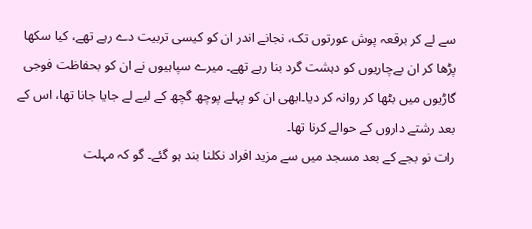سے لے کر برقعہ پوش عورتوں تک، نجانے اندر ان کو کیسی تربیت دے رہے تھے، کیا سکھا پڑھا کر ان بےچاریوں کو دہشت گرد بنا رہے تھے۔ میرے سپاہیوں نے ان کو بحفاظت فوجی گاڑیوں میں بٹھا کر روانہ کر دیا۔ابھی ان کو پہلے پوچھ گچھ کے لیے لے جایا جانا تھا، اس کے بعد رشتے داروں کے حوالے کرنا تھا۔
رات نو بجے کے بعد مسجد میں سے مزید افراد نکلنا بند ہو گئے۔ گو کہ مہلت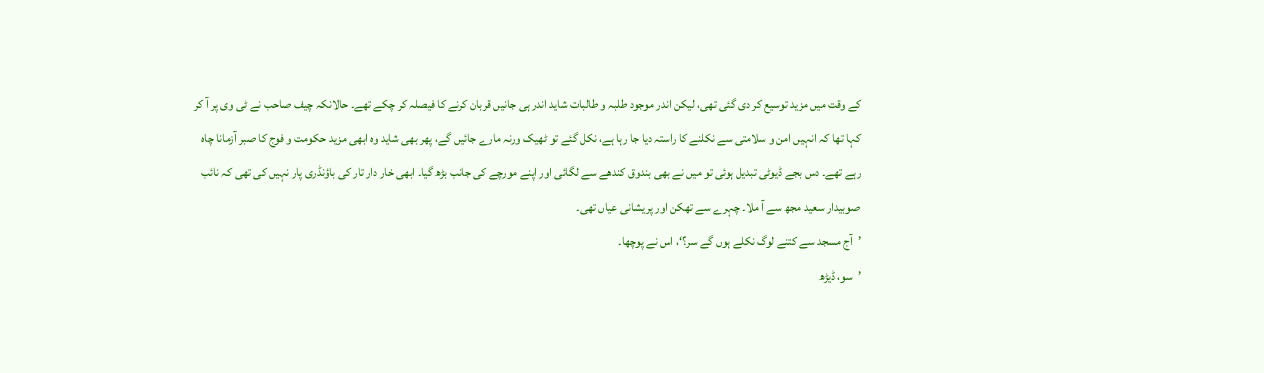کے وقت میں مزید توسیع کر دی گئی تھی، لیکن اندر موجود طلبہ و طالبات شاید اندر ہی جانیں قربان کرنے کا فیصلہ کر چکے تھے۔ حالانکہ چیف صاحب نے ٹی وی پر آ کر کہا تھا کہ انہیں امن و سلامتی سے نکلنے کا راستہ دیا جا رہا ہے، نکل گئے تو ٹھیک ورنہ مارے جائیں گے، پھر بھی شاید وہ ابھی مزید حکومت و فوج کا صبر آزمانا چاہ رہے تھے۔ دس بجے ڈیوٹی تبدیل ہوئی تو میں نے بھی بندوق کندھے سے لگائی اور اپنے مورچے کی جانب بڑھ گیا۔ ابھی خار دار تار کی باؤنڈری پار نہیں کی تھی کہ نائب صوبیدار سعید مجھ سے آ ملا۔ چہرے سے تھکن اور پریشانی عیاں تھی۔
’آج مسجد سے کتنے لوگ نکلے ہوں گے سر؟‘، اس نے پوچھا۔
’سو، ڈیڑھ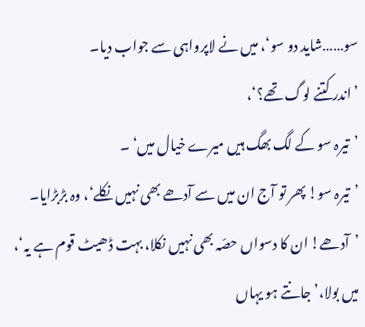سو……شاید دو سو‘، میں نے لاپرواہی سے جواب دیا۔
’اندر کتنے لوگ تھے؟‘،
’تیرہ سو کے لگ بھگ ہیں میرے خیال میں‘ ۔
’تیرہ سو! پھر تو آج ان میں سے آدھے بھی نہیں نکلے‘، وہ بڑبڑایا۔
’آدھے! ان کا دسواں حصّہ بھی نہیں نکلا، بہت ڈھیٹ قوم ہے یہ‘، میں بولا،’جانتے ہو یہاں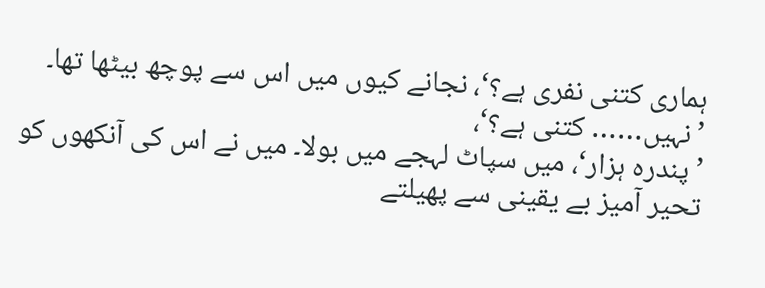ہماری کتنی نفری ہے؟‘، نجانے کیوں میں اس سے پوچھ بیٹھا تھا۔
’نہیں…… کتنی ہے؟‘،
’ پندرہ ہزار‘، میں سپاٹ لہجے میں بولا۔ میں نے اس کی آنکھوں کو تحیر آمیز بے یقینی سے پھیلتے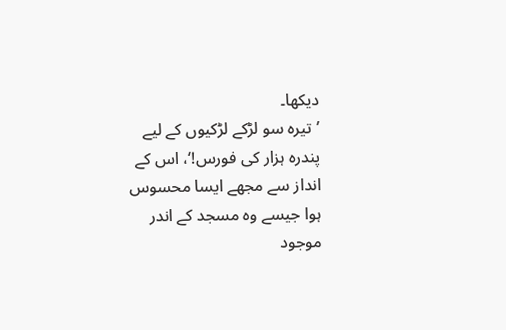دیکھا۔
’تیرہ سو لڑکے لڑکیوں کے لیے پندرہ ہزار کی فورس!‘، اس کے انداز سے مجھے ایسا محسوس ہوا جیسے وہ مسجد کے اندر موجود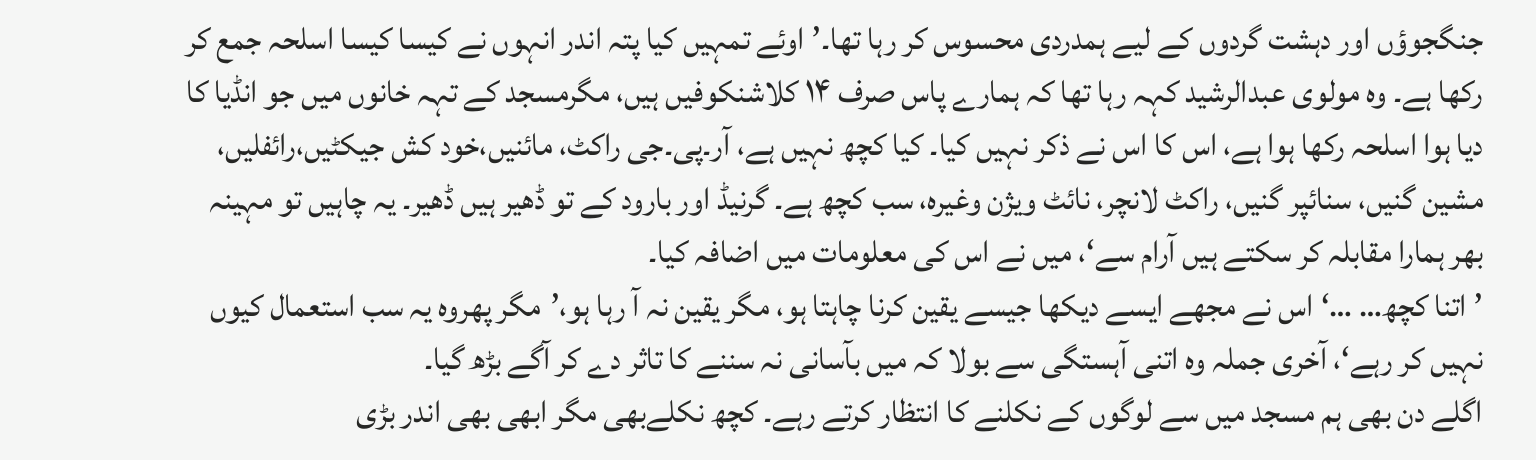جنگجوؤں اور دہشت گردوں کے لیے ہمدردی محسوس کر رہا تھا۔’اوئے تمہیں کیا پتہ اندر انہوں نے کیسا کیسا اسلحہ جمع کر رکھا ہے۔ وہ مولوی عبدالرشید کہہ رہا تھا کہ ہمارے پاس صرف ۱۴ کلاشنکوفیں ہیں، مگرمسجد کے تہہ خانوں میں جو انڈیا کا دیا ہوا اسلحہ رکھا ہوا ہے، اس کا اس نے ذکر نہیں کیا۔ کیا کچھ نہیں ہے، آر۔پی۔جی راکٹ، مائنیں،خود کش جیکٹیں،رائفلیں، مشین گنیں، سنائپر گنیں، راکٹ لانچر، نائٹ ویژن وغیرہ، سب کچھ ہے۔ گرنیڈ اور بارود کے تو ڈھیر ہیں ڈھیر۔ یہ چاہیں تو مہینہ بھر ہمارا مقابلہ کر سکتے ہیں آرام سے‘، میں نے اس کی معلومات میں اضافہ کیا۔
’اتنا کچھ… …‘اس نے مجھے ایسے دیکھا جیسے یقین کرنا چاہتا ہو، مگر یقین نہ آ رہا ہو،’مگر پھروہ یہ سب استعمال کیوں نہیں کر رہے‘، آخری جملہ وہ اتنی آہستگی سے بولا کہ میں بآسانی نہ سننے کا تاثر دے کر آگے بڑھ گیا۔
اگلے دن بھی ہم مسجد میں سے لوگوں کے نکلنے کا انتظار کرتے رہے۔ کچھ نکلےبھی مگر ابھی بھی اندر بڑی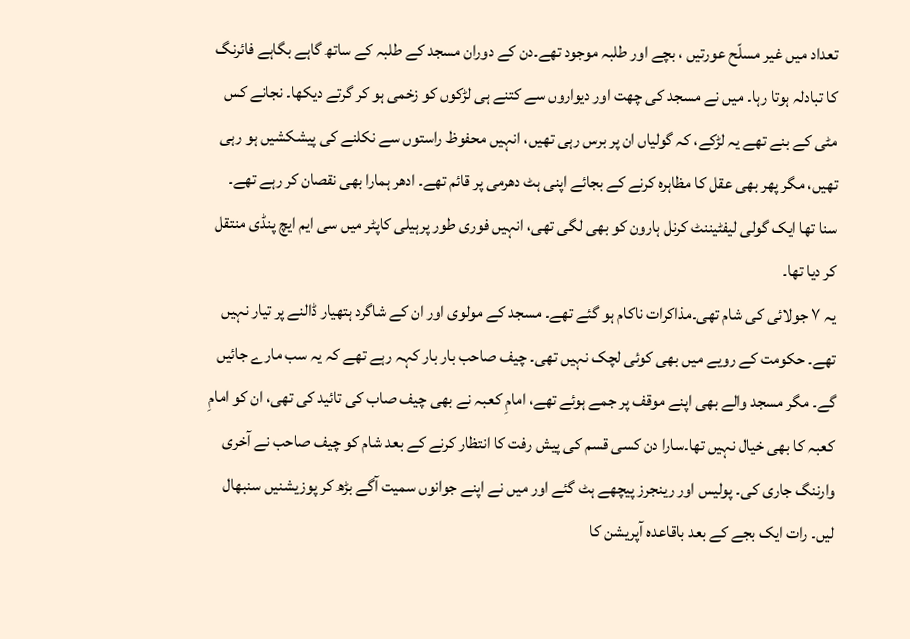تعداد میں غیر مسلّح عورتیں ، بچے اور طلبہ موجود تھے۔دن کے دوران مسجد کے طلبہ کے ساتھ گاہے بگاہے فائرنگ کا تبادلہ ہوتا رہا۔ میں نے مسجد کی چھت اور دیواروں سے کتنے ہی لڑکوں کو زخمی ہو کر گرتے دیکھا۔ نجانے کس مٹی کے بنے تھے یہ لڑکے، کہ گولیاں ان پر برس رہی تھیں، انہیں محفوظ راستوں سے نکلنے کی پیشکشیں ہو رہی تھیں، مگر پھر بھی عقل کا مظاہرہ کرنے کے بجائے اپنی ہٹ دھرمی پر قائم تھے۔ ادھر ہمارا بھی نقصان کر رہے تھے۔ سنا تھا ایک گولی لیفٹیننٹ کرنل ہارون کو بھی لگی تھی، انہیں فوری طور پرہیلی کاپٹر میں سی ایم ایچ پنڈی منتقل کر دیا تھا۔
یہ ۷ جولائی کی شام تھی۔مذاکرات ناکام ہو گئے تھے۔ مسجد کے مولوی اور ان کے شاگرد ہتھیار ڈالنے پر تیار نہیں تھے۔ حکومت کے رویے میں بھی کوئی لچک نہیں تھی۔ چیف صاحب بار بار کہہ رہے تھے کہ یہ سب مارے جائیں گے۔ مگر مسجد والے بھی اپنے موقف پر جمے ہوئے تھے، امامِ کعبہ نے بھی چیف صاب کی تائید کی تھی، ان کو امامِ کعبہ کا بھی خیال نہیں تھا۔سارا دن کسی قسم کی پیش رفت کا انتظار کرنے کے بعد شام کو چیف صاحب نے آخری وارننگ جاری کی۔ پولیس اور رینجرز پیچھے ہٹ گئے اور میں نے اپنے جوانوں سمیت آگے بڑھ کر پوزیشنیں سنبھال لیں۔ رات ایک بجے کے بعد باقاعدہ آپریشن کا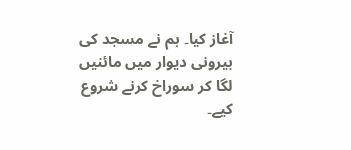آغاز کیا۔ ہم نے مسجد کی بیرونی دیوار میں مائنیں لگا کر سوراخ کرنے شروع کیے۔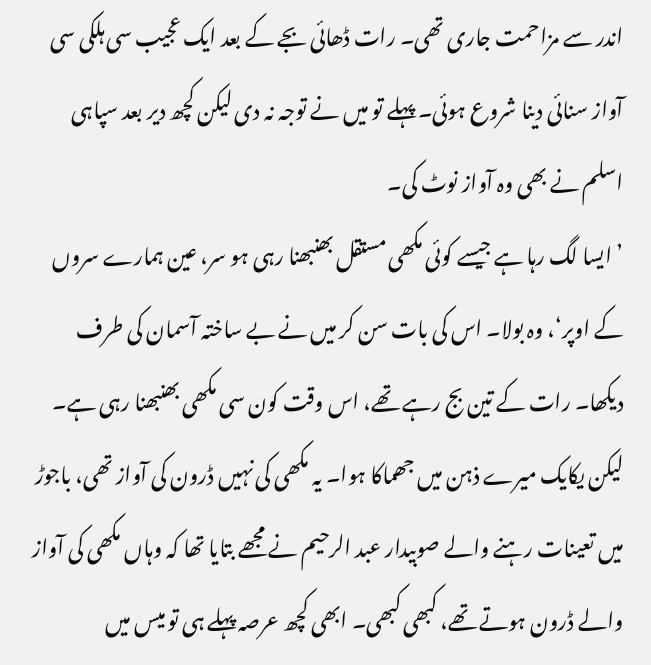اندر سے مزاحمت جاری تھی۔ رات ڈھائی بجے کے بعد ایک عجیب سی ہلکی سی آواز سنائی دینا شروع ہوئی۔ پہلے تو میں نے توجہ نہ دی لیکن کچھ دیر بعد سپاہی اسلم نے بھی وہ آواز نوٹ کی۔
’ ایسا لگ رہا ہے جیسے کوئی مکھی مستقل بھنبھنا رہی ہو سر، عین ہمارے سروں کے اوپر‘، وہ بولا۔ اس کی بات سن کر میں نے بے ساختہ آسمان کی طرف دیکھا۔ رات کے تین بج رہے تھے، اس وقت کون سی مکھی بھنبھنا رہی ہے۔ لیکن یکایک میرے ذہن میں جھماکا ہوا۔ یہ مکھی کی نہیں ڈرون کی آواز تھی، باجوڑ میں تعینات رہنے والے صوبیدار عبد الرحیم نے مجھے بتایا تھا کہ وہاں مکھی کی آواز والے ڈرون ہوتے تھے، کبھی کبھی۔ ابھی کچھ عرصہ پہلے ہی تو میس میں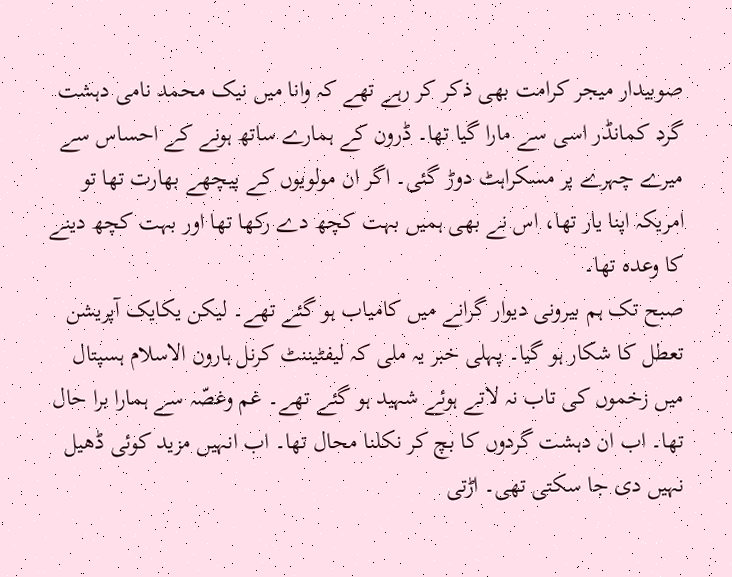صوبیدار میجر کرامت بھی ذکر کر رہے تھے کہ وانا میں نیک محمد نامی دہشت گرد کمانڈر اسی سے مارا گیا تھا۔ ڈرون کے ہمارے ساتھ ہونے کے احساس سے میرے چہرے پر مسکراہٹ دوڑ گئی۔ اگر ان مولویوں کے پیچھے بھارت تھا تو امریکہ اپنا یار تھا، اس نے بھی ہمیں بہت کچھ دے رکھا تھا اور بہت کچھ دینے کا وعدہ تھا۔
صبح تک ہم بیرونی دیوار گرانے میں کامیاب ہو گئے تھے۔ لیکن یکایک آپریشن تعطل کا شکار ہو گیا۔ پہلی خبر یہ ملی کہ لیفٹیننٹ کرنل ہارون الاسلام ہسپتال میں زخموں کی تاب نہ لاتے ہوئے شہید ہو گئے تھے۔ غم وغصّہ سے ہمارا برا حال تھا۔ اب ان دہشت گردوں کا بچ کر نکلنا محال تھا۔ اب انہیں مزید کوئی ڈھیل نہیں دی جا سکتی تھی۔ اڑتی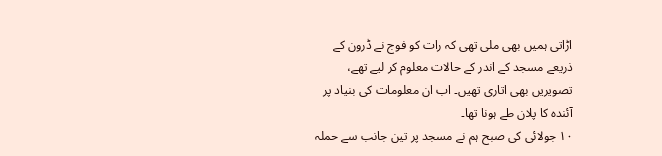اڑاتی ہمیں بھی ملی تھی کہ رات کو فوج نے ڈرون کے ذریعے مسجد کے اندر کے حالات معلوم کر لیے تھے، تصویریں بھی اتاری تھیں۔ اب ان معلومات کی بنیاد پر آئندہ کا پلان طے ہونا تھا۔
۱۰ جولائی کی صبح ہم نے مسجد پر تین جانب سے حملہ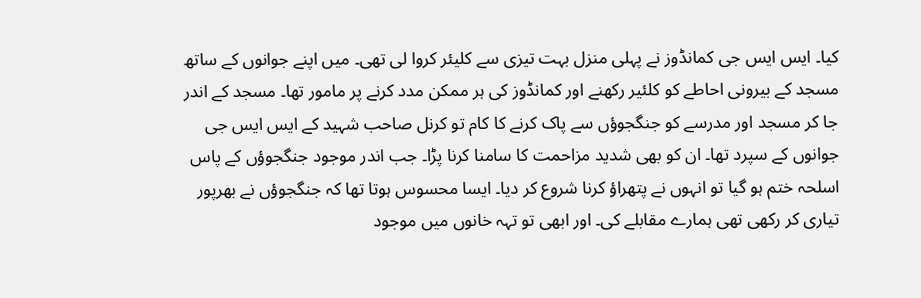کیا۔ ایس ایس جی کمانڈوز نے پہلی منزل بہت تیزی سے کلیئر کروا لی تھی۔ میں اپنے جوانوں کے ساتھ مسجد کے بیرونی احاطے کو کلئیر رکھنے اور کمانڈوز کی ہر ممکن مدد کرنے پر مامور تھا۔ مسجد کے اندر جا کر مسجد اور مدرسے کو جنگجوؤں سے پاک کرنے کا کام تو کرنل صاحب شہید کے ایس ایس جی جوانوں کے سپرد تھا۔ ان کو بھی شدید مزاحمت کا سامنا کرنا پڑا۔ جب اندر موجود جنگجوؤں کے پاس اسلحہ ختم ہو گیا تو انہوں نے پتھراؤ کرنا شروع کر دیا۔ ایسا محسوس ہوتا تھا کہ جنگجوؤں نے بھرپور تیاری کر رکھی تھی ہمارے مقابلے کی۔ اور ابھی تو تہہ خانوں میں موجود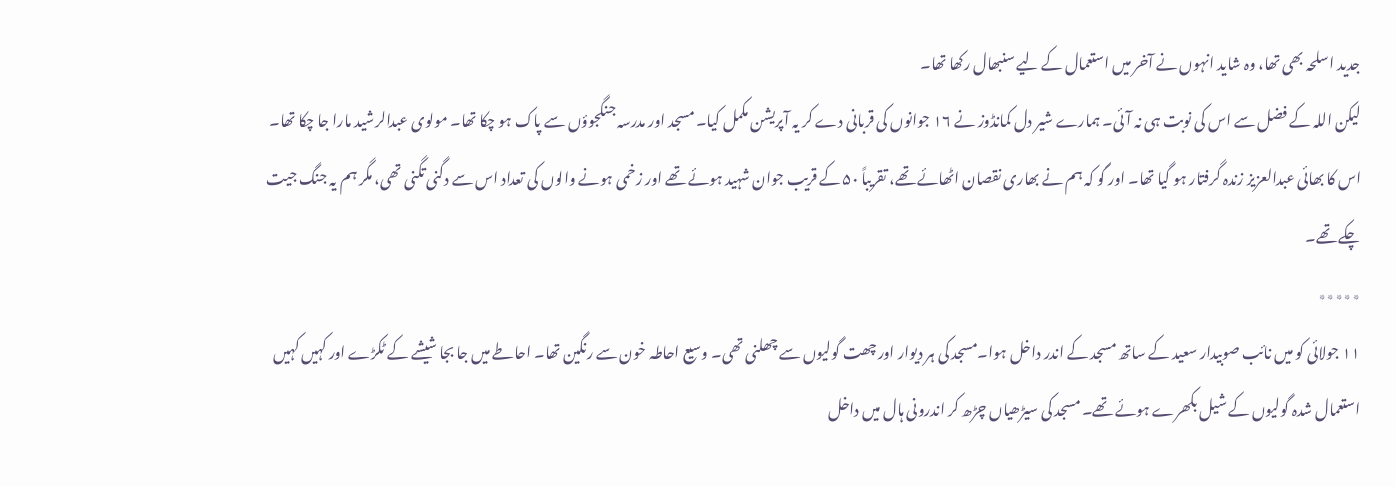جدید اسلحہ بھی تھا، وہ شاید انہوں نے آخر میں استعمال کے لیے سنبھال رکھا تھا۔
لیکن اللہ کے فضل سے اس کی نوبت ہی نہ آئی۔ ہمارے شیر دل کمانڈوز نے ۱۶ جوانوں کی قربانی دے کر یہ آپریشن مکمل کیا۔ مسجد اور مدرسہ جنگجوؤں سے پاک ہو چکا تھا۔ مولوی عبدالرشید مارا جا چکا تھا۔ اس کا بھائی عبدالعزیز زندہ گرفتار ہو گیا تھا۔ اور گو کہ ہم نے بھاری نقصان اٹھائے تھے، تقریباً ۵۰ کے قریب جوان شہید ہوئے تھے اور زخمی ہونے والوں کی تعداد اس سے دگنی تگنی تھی، مگر ہم یہ جنگ جیت چکے تھے۔
٭٭٭٭٭
۱۱ جولائی کو میں نائب صوبیدار سعید کے ساتھ مسجد کے اندر داخل ہوا۔مسجد کی ہر دیوار اور چھت گولیوں سے چھلنی تھی۔ وسیع احاطہ خون سے رنگین تھا۔ احاطے میں جا بجا شیشے کے ٹکڑے اور کہیں کہیں استعمال شدہ گولیوں کے شیل بکھرے ہوئے تھے۔ مسجد کی سیڑھیاں چڑھ کر اندرونی ہال میں داخل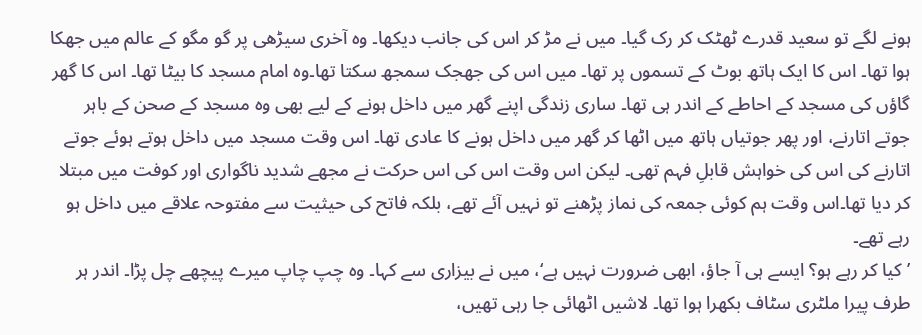ہونے لگے تو سعید قدرے ٹھٹک کر رک گیا۔ میں نے مڑ کر اس کی جانب دیکھا۔ وہ آخری سیڑھی پر گو مگو کے عالم میں جھکا ہوا تھا۔ اس کا ایک ہاتھ بوٹ کے تسموں پر تھا۔ میں اس کی جھجک سمجھ سکتا تھا۔وہ امام مسجد کا بیٹا تھا۔ اس کا گھر گاؤں کی مسجد کے احاطے کے اندر ہی تھا۔ ساری زندگی اپنے گھر میں داخل ہونے کے لیے بھی وہ مسجد کے صحن کے باہر جوتے اتارنے، اور پھر جوتیاں ہاتھ میں اٹھا کر گھر میں داخل ہونے کا عادی تھا۔ اس وقت مسجد میں داخل ہوتے ہوئے جوتے اتارنے کی اس کی خواہش قابلِ فہم تھی۔ لیکن اس وقت اس کی اس حرکت نے مجھے شدید ناگواری اور کوفت میں مبتلا کر دیا تھا۔اس وقت ہم کوئی جمعہ کی نماز پڑھنے تو نہیں آئے تھے، بلکہ فاتح کی حیثیت سے مفتوحہ علاقے میں داخل ہو رہے تھے۔
’کیا کر رہے ہو؟ ایسے ہی آ جاؤ، ابھی ضرورت نہیں ہے‘، میں نے بیزاری سے کہا۔ وہ چپ چاپ میرے پیچھے چل پڑا۔ اندر ہر طرف پیرا ملٹری سٹاف بکھرا ہوا تھا۔ لاشیں اٹھائی جا رہی تھیں،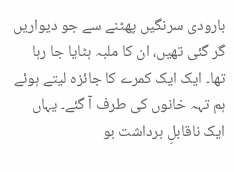بارودی سرنگیں پھٹنے سے جو دیواریں گر گئی تھیں، ان کا ملبہ ہٹایا جا رہا تھا۔ ایک ایک کمرے کا جائزہ لیتے ہوئے ہم تہہ خانوں کی طرف آ گئے۔ یہاں ایک ناقابلِ برداشت بو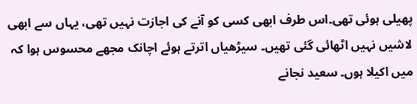پھیلی ہوئی تھی۔اس طرف ابھی کسی کو آنے کی اجازت نہیں تھی، یہاں سے ابھی لاشیں نہیں اٹھائی گئی تھیں۔ سیڑھیاں اترتے ہوئے اچانک مجھے محسوس ہوا کہ میں اکیلا ہوں۔ سعید نجانے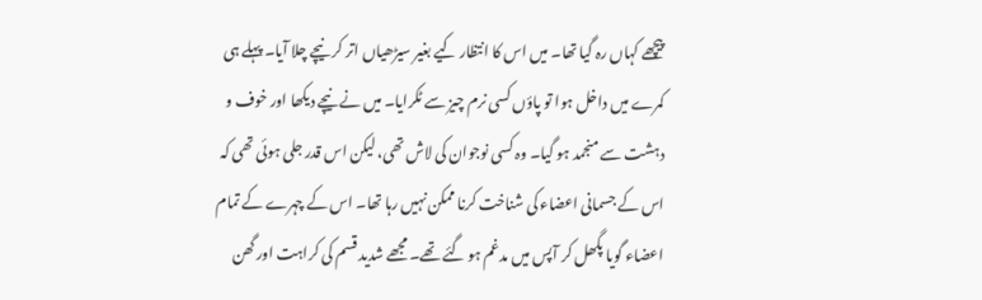پیچھے کہاں رہ گیا تھا۔ میں اس کا انتظار کیے بغیر سیڑھیاں اتر کر نیچے چلا آیا۔ پہلے ہی کمرے میں داخل ہوا تو پاؤں کسی نرم چیز سے ٹکرایا۔ میں نے نیچے دیکھا اور خوف و دہشت سے منجمد ہو گیا۔ وہ کسی نوجوان کی لاش تھی، لیکن اس قدر جلی ہوئی تھی کہ اس کے جسمانی اعضاء کی شناخت کرنا ممکن نہیں رہا تھا۔ اس کے چہرے کے تمام اعضاء گویا پگھل کر آپس میں مدغم ہو گئے تھے۔ مجھے شدید قسم کی کراہت اور گھن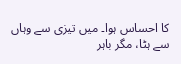کا احساس ہوا۔ میں تیزی سے وہاں سے ہٹا، مگر باہر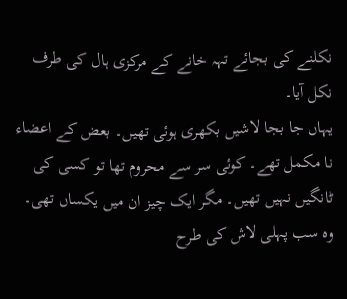نکلنے کی بجائے تہہ خانے کے مرکزی ہال کی طرف نکل آیا۔
یہاں جا بجا لاشیں بکھری ہوئی تھیں۔ بعض کے اعضاء نا مکمل تھے۔ کوئی سر سے محروم تھا تو کسی کی ٹانگیں نہیں تھیں۔ مگر ایک چیز ان میں یکساں تھی۔ وہ سب پہلی لاش کی طرح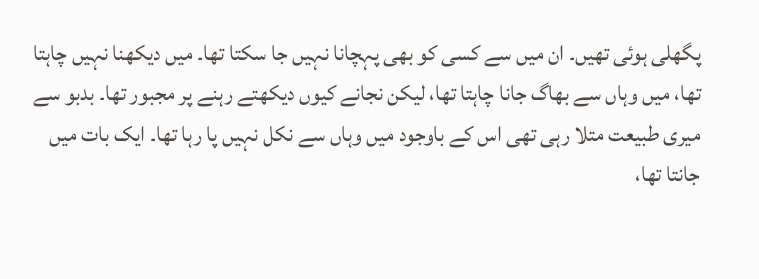پگھلی ہوئی تھیں۔ ان میں سے کسی کو بھی پہچانا نہیں جا سکتا تھا۔ میں دیکھنا نہیں چاہتا تھا، میں وہاں سے بھاگ جانا چاہتا تھا، لیکن نجانے کیوں دیکھتے رہنے پر مجبور تھا۔ بدبو سے میری طبیعت متلا رہی تھی اس کے باوجود میں وہاں سے نکل نہیں پا رہا تھا۔ ایک بات میں جانتا تھا،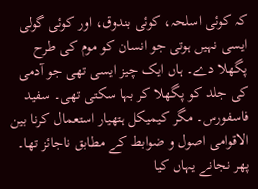کہ کوئی اسلحہ، کوئی بندوق، اور کوئی گولی ایسی نہیں ہوتی جو انسان کو موم کی طرح پگھلا دے۔ ہاں ایک چیز ایسی تھی جو آدمی کی جلد کو پگھلا کر بہا سکتی تھی۔ سفید فاسفورس۔ مگر کیمیکل ہتھیار استعمال کرنا بین الاقوامی اصول و ضوابط کے مطابق ناجائز تھا۔ پھر نجانے یہاں کیا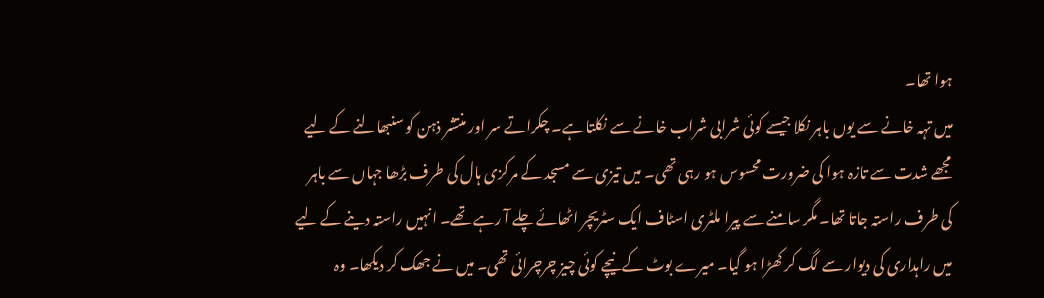ہوا تھا۔
میں تہہ خانے سے یوں باہر نکلا جیسے کوئی شرابی شراب خانے سے نکلتا ہے۔ چکراتے سر اور منتشر ذہن کو سنبھالنے کے لیے مجھے شدت سے تازہ ہوا کی ضرورت محسوس ہو رہی تھی۔ میں تیزی سے مسجد کے مرکزی ہال کی طرف بڑھا جہاں سے باہر کی طرف راستہ جاتا تھا۔ مگر سامنے سے پیرا ملٹری اسٹاف ایک سٹریچر اٹھائے چلے آ رہے تھے۔ انہیں راستہ دینے کے لیے میں راہداری کی دیوار سے لگ کر کھڑا ہو گیا۔ میرے بوٹ کےنیچے کوئی چیز چرچرائی تھی۔ میں نے جھک کر دیکھا۔ وہ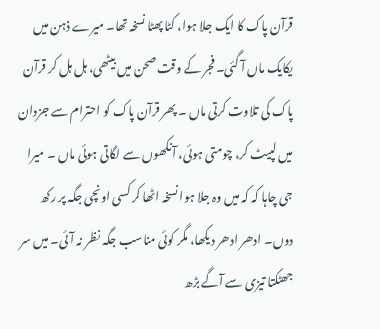قرآن پاک کا ایک جلا ہوا، کٹا پھٹا نسخہ تھا۔ میرے ذہن میں یکایک ماں آ گئی۔ فجر کے وقت صحن میں بیٹھی، ہل ہل کر قرآن پاک کی تلاوت کرتی ماں ۔ پھر قرآن پاک کو احترام سے جزدان میں لپیٹ کر، چومتی ہوئی، آنکھوں سے لگاتی ہوئی ماں ۔ میرا جی چاہا کہ کہ میں وہ جلا ہوا نسخہ اٹھا کر کسی اونچی جگہ پر رکھ دوں۔ ادھر ادھر دیکھا، مگر کوئی مناسب جگہ نظر نہ آئی۔ میں سر جھٹکتا تیزی سے آگے بڑھ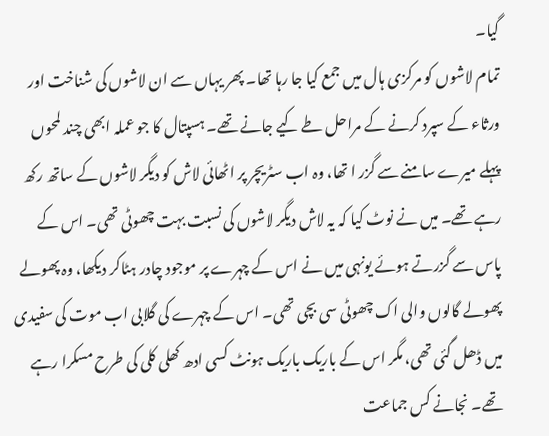گیا۔
تمام لاشوں کو مرکزی ہال میں جمع کیا جا رہا تھا۔ پھر یہاں سے ان لاشوں کی شناخت اور ورثاء کے سپرد کرنے کے مراحل طے کیے جانے تھے۔ ہسپتال کا جو عملہ ابھی چند لمحوں پہلے میرے سامنے سے گزر ا تھا، وہ اب سٹریچر پر اٹھائی لاش کو دیگر لاشوں کے ساتھ رکھ رہے تھے۔ میں نے نوٹ کیا کہ یہ لاش دیگر لاشوں کی نسبت بہت چھوٹی تھی۔ اس کے پاس سے گزرتے ہوئے یونہی میں نے اس کے چہرے پر موجود چادر ہٹاکر دیکھا، وہ پھولے پھولے گالوں والی اک چھوٹی سی بچی تھی۔ اس کے چہرے کی گلابی اب موت کی سفیدی میں ڈھل گئی تھی، مگر اس کے باریک باریک ہونٹ کسی ادھ کھلی کلی کی طرح مسکرا رہے تھے۔ نجانے کس جماعت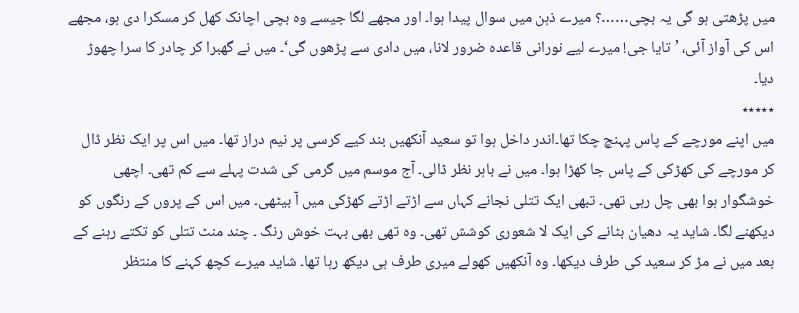میں پڑھتی ہو گی یہ بچی……؟ میرے ذہن میں سوال پیدا ہوا۔ اور مجھے لگا جیسے وہ بچی اچانک کھل کر مسکرا دی ہو، مجھے اس کی آواز آئی، ’تایا جی! میرے لیے نورانی قاعدہ ضرور لانا، میں دادی سے پڑھوں گی‘۔ میں نے گھبرا کر چادر کا سرا چھوڑ دیا۔
٭٭٭٭٭
میں اپنے مورچے کے پاس پہنچ چکا تھا۔اندر داخل ہوا تو سعید آنکھیں بند کیے کرسی پر نیم دراز تھا۔ میں اس پر ایک نظر ڈال کر مورچے کی کھڑکی کے پاس جا کھڑا ہوا۔ میں نے باہر نظر ڈالی۔ آج موسم میں گرمی کی شدت پہلے سے کم تھی۔ اچھی خوشگوار ہوا بھی چل رہی تھی۔ تبھی ایک تتلی نجانے کہاں سے اڑتے اڑتے کھڑکی میں آ بیٹھی۔ میں اس کے پروں کے رنگوں کو دیکھنے لگا۔ شاید یہ دھیان بٹانے کی ایک لا شعوری کوشش تھی۔ وہ تھی بھی بہت خوش رنگ ۔ چند منٹ تتلی کو تکتے رہنے کے بعد میں نے مڑ کر سعید کی طرف دیکھا۔ وہ آنکھیں کھولے میری طرف ہی دیکھ رہا تھا۔ شاید میرے کچھ کہنے کا منتظر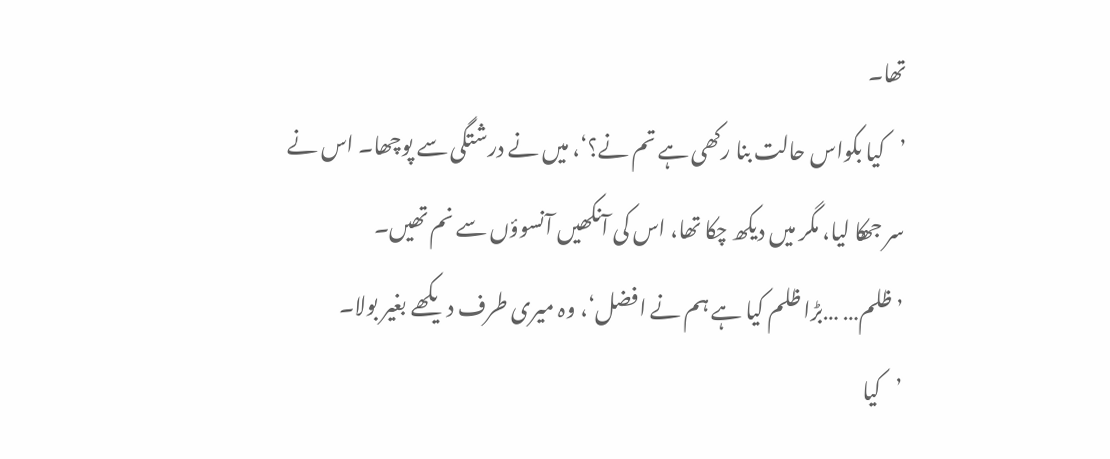تھا۔
’کیا بکواس حالت بنا رکھی ہے تم نے؟‘، میں نے درشتگی سے پوچھا۔ اس نے سر جھکا لیا، مگر میں دیکھ چکا تھا، اس کی آنکھیں آنسوؤں سے نم تھیں۔
’ظلم… …بڑا ظلم کیا ہے ہم نے افضل‘، وہ میری طرف دیکھے بغیر بولا۔
’کیا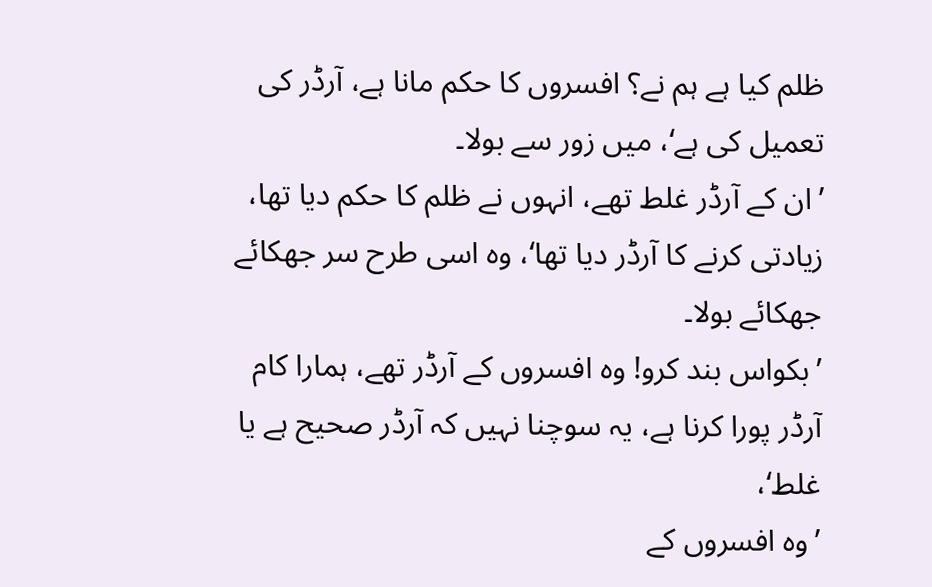ظلم کیا ہے ہم نے؟ افسروں کا حکم مانا ہے، آرڈر کی تعمیل کی ہے‘، میں زور سے بولا۔
’ان کے آرڈر غلط تھے، انہوں نے ظلم کا حکم دیا تھا، زیادتی کرنے کا آرڈر دیا تھا‘، وہ اسی طرح سر جھکائے جھکائے بولا۔
’بکواس بند کرو! وہ افسروں کے آرڈر تھے، ہمارا کام آرڈر پورا کرنا ہے، یہ سوچنا نہیں کہ آرڈر صحیح ہے یا غلط‘،
’وہ افسروں کے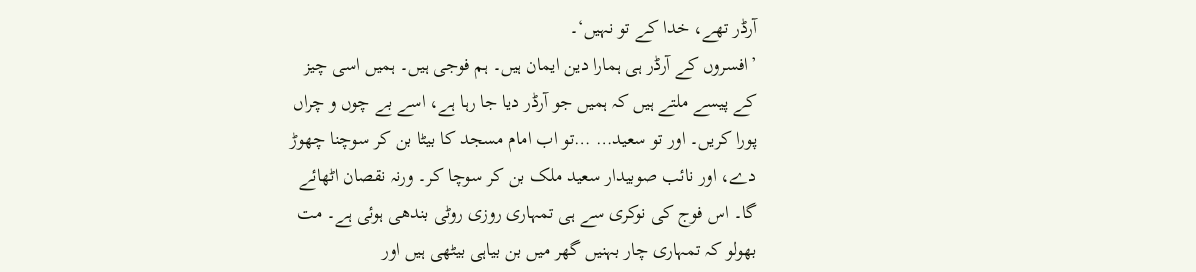آرڈر تھے، خدا کے تو نہیں‘۔
’افسروں کے آرڈر ہی ہمارا دین ایمان ہیں۔ ہم فوجی ہیں۔ ہمیں اسی چیز کے پیسے ملتے ہیں کہ ہمیں جو آرڈر دیا جا رہا ہے، اسے بے چوں و چراں پورا کریں۔ اور تو سعید… …تو اب امام مسجد کا بیٹا بن کر سوچنا چھوڑ دے، اور نائب صوبیدار سعید ملک بن کر سوچا کر۔ ورنہ نقصان اٹھائے گا۔ اس فوج کی نوکری سے ہی تمہاری روزی روٹی بندھی ہوئی ہے۔ مت بھولو کہ تمہاری چار بہنیں گھر میں بن بیاہی بیٹھی ہیں اور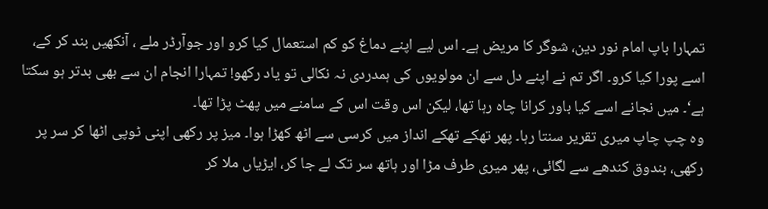تمہارا باپ امام نور دین، شوگر کا مریض ہے۔ اس لیے اپنے دماغ کو کم استعمال کیا کرو اور جوآرڈر ملے ، آنکھیں بند کر کے، اسے پورا کیا کرو۔ اگر تم نے اپنے دل سے ان مولویوں کی ہمدردی نہ نکالی تو یاد رکھو! تمہارا انجام ان سے بھی بدتر ہو سکتا ہے‘۔ میں نجانے اسے کیا باور کرانا چاہ رہا تھا، لیکن اس وقت اس کے سامنے میں پھٹ پڑا تھا۔
وہ چپ چاپ میری تقریر سنتا رہا۔ پھر تھکے تھکے انداز میں کرسی سے اٹھ کھڑا ہوا۔ میز پر رکھی اپنی ٹوپی اٹھا کر سر پر رکھی، بندوق کندھے سے لگائی، پھر میری طرف مڑا اور ہاتھ سر تک لے جا کر، ایڑیاں ملا کر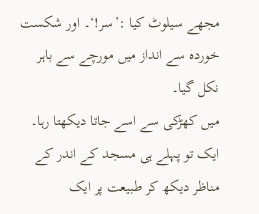مجھے سیلوٹ کیا :’سر!‘۔ اور شکست خوردہ سے انداز میں مورچے سے باہر نکل گیا۔
میں کھڑکی سے اسے جاتا دیکھتا رہا۔ ایک تو پہلے ہی مسجد کے اندر کے مناظر دیکھ کر طبیعت پر ایک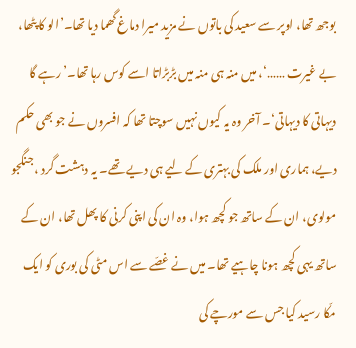بوجھ تھا، اوپر سے سعید کی باتوں نے مزید میرا دماغ گھما دیا تھا۔’الو کا پٹھا، بے غیرت ……‘، میں منہ ہی منہ میں بڑبڑاتا اسے کوس رہا تھا۔’رہے گا دیہاتی کا دیہاتی‘۔ آخر وہ یہ کیوں نہیں سوچتا تھا کہ افسروں نے جو بھی حکم دیے، ہماری اور ملک کی بہتری کے لیے ہی دیے تھے۔ یہ دہشت گرد ،جنگجو مولوی، ان کے ساتھ جو کچھ ہوا، وہ ان کی اپنی کرنی کا پھل تھا، ان کے ساتھ یہی کچھ ہونا چاہیے تھا۔ میں نے غصّے سے اس مٹی کی بوری کو ایک مکّا رسید کیا جس سے مورچے کی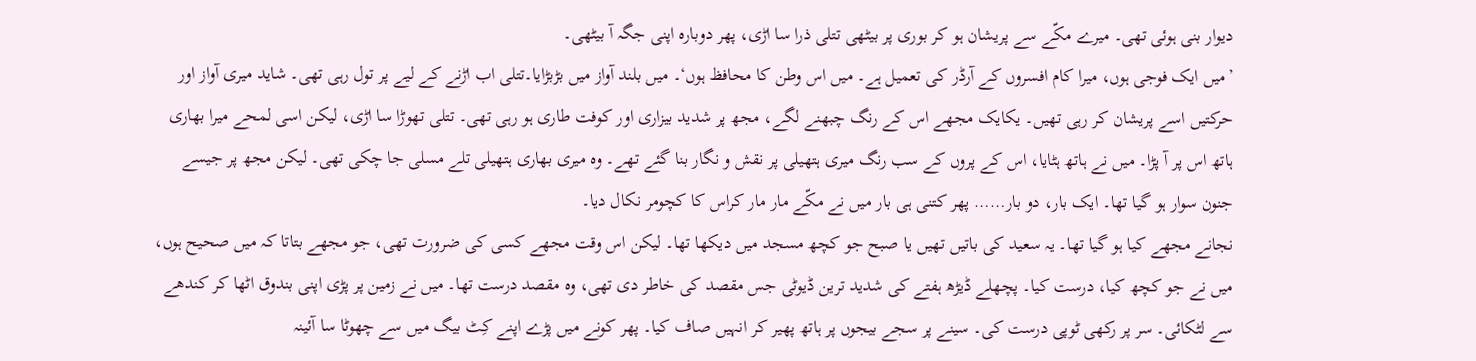دیوار بنی ہوئی تھی۔ میرے مکّے سے پریشان ہو کر بوری پر بیٹھی تتلی ذرا سا اڑی، پھر دوبارہ اپنی جگہ آ بیٹھی۔
’میں ایک فوجی ہوں، میرا کام افسروں کے آرڈر کی تعمیل ہے۔ میں اس وطن کا محافظ ہوں‘۔ میں بلند آواز میں بڑبڑایا۔تتلی اب اڑنے کے لیے پر تول رہی تھی۔ شاید میری آواز اور حرکتیں اسے پریشان کر رہی تھیں۔ یکایک مجھے اس کے رنگ چبھنے لگے، مجھ پر شدید بیزاری اور کوفت طاری ہو رہی تھی۔ تتلی تھوڑا سا اڑی، لیکن اسی لمحے میرا بھاری ہاتھ اس پر آ پڑا۔ میں نے ہاتھ ہٹایا، اس کے پروں کے سب رنگ میری ہتھیلی پر نقش و نگار بنا گئے تھے۔ وہ میری بھاری ہتھیلی تلے مسلی جا چکی تھی۔ لیکن مجھ پر جیسے جنون سوار ہو گیا تھا۔ ایک بار، دو بار…… پھر کتنی ہی بار میں نے مکّے مار مار کراس کا کچومر نکال دیا۔
نجانے مجھے کیا ہو گیا تھا۔ یہ سعید کی باتیں تھیں یا صبح جو کچھ مسجد میں دیکھا تھا۔ لیکن اس وقت مجھے کسی کی ضرورت تھی، جو مجھے بتاتا کہ میں صحیح ہوں، میں نے جو کچھ کیا، درست کیا۔ پچھلے ڈیڑھ ہفتے کی شدید ترین ڈیوٹی جس مقصد کی خاطر دی تھی، وہ مقصد درست تھا۔ میں نے زمین پر پڑی اپنی بندوق اٹھا کر کندھے سے لٹکائی۔ سر پر رکھی ٹوپی درست کی۔ سینے پر سجے بیجوں پر ہاتھ پھیر کر انہیں صاف کیا۔ پھر کونے میں پڑے اپنے کِٹ بیگ میں سے چھوٹا سا آئینہ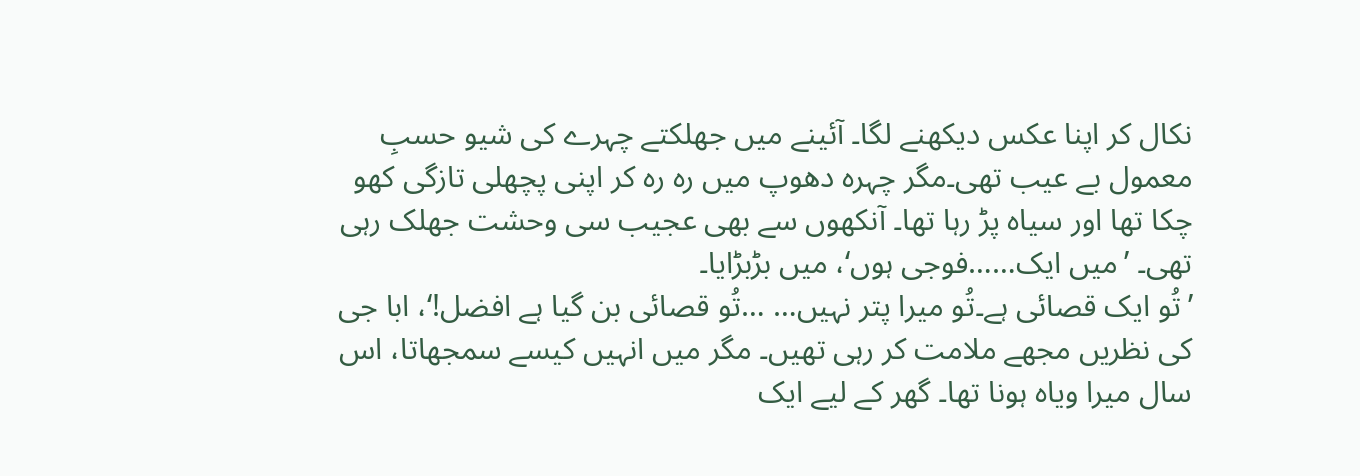نکال کر اپنا عکس دیکھنے لگا۔ آئینے میں جھلکتے چہرے کی شیو حسبِ معمول بے عیب تھی۔مگر چہرہ دھوپ میں رہ رہ کر اپنی پچھلی تازگی کھو چکا تھا اور سیاہ پڑ رہا تھا۔ آنکھوں سے بھی عجیب سی وحشت جھلک رہی تھی۔ ’میں ایک……فوجی ہوں‘، میں بڑبڑایا۔
’تُو ایک قصائی ہے۔تُو میرا پتر نہیں… …تُو قصائی بن گیا ہے افضل!‘، ابا جی کی نظریں مجھے ملامت کر رہی تھیں۔ مگر میں انہیں کیسے سمجھاتا، اس سال میرا ویاہ ہونا تھا۔ گھر کے لیے ایک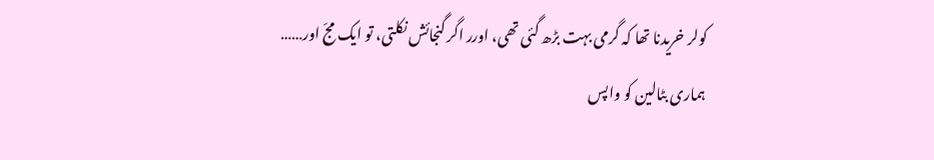کولر خریدنا تھا کہ گرمی بہت بڑھ گئی تھی، اورر اگر گنجائش نکلتی، تو ایک مجّ اور……
ہماری بٹالین کو واپس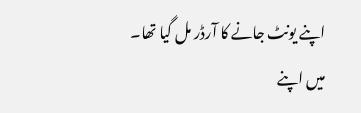اپنے یونٹ جانے کا آرڈر مل گیا تھا۔ میں اپنے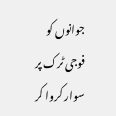جوانوں کو فوجی ٹرک پر سوار کروا کر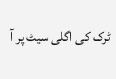ٹرک کی اگلی سیٹ پر آ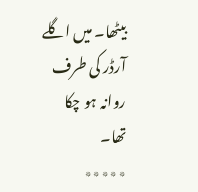بیٹھا۔ میں اگلے آرڈر کی طرف روانہ ہو چکا تھا۔
٭٭٭٭٭